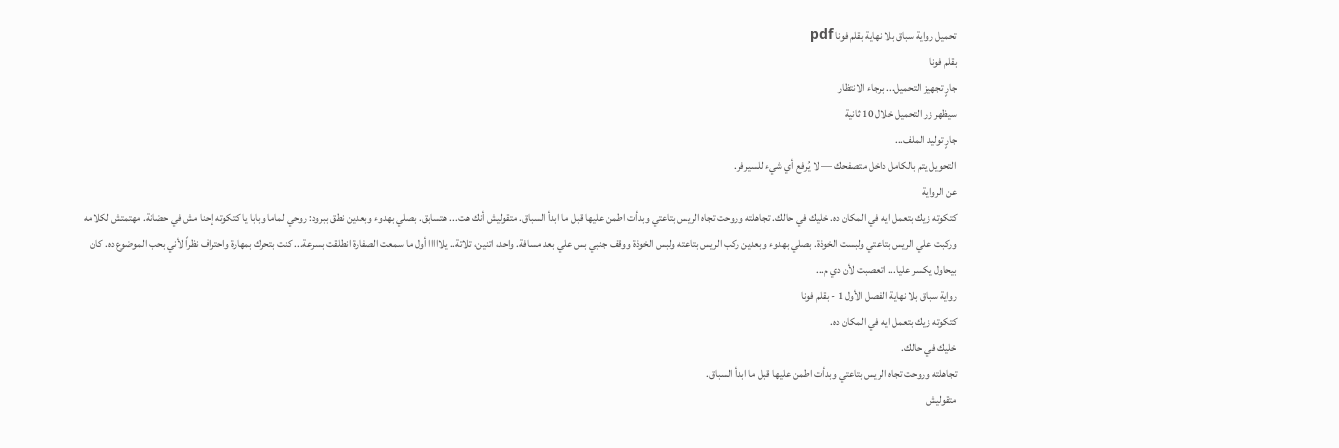تحميل رواية سباق بلا نهاية بقلم فونا pdf
بقلم فونا
جارٍ تجهيز التحميل... برجاء الانتظار
سيظهر زر التحميل خلال 10 ثانية
جارٍ توليد الملف...
التحويل يتم بالكامل داخل متصفحك — لا يُرفع أي شيء للسيرفر.
عن الرواية
كتكوته زيك بتعمل ايه في المكان ده. خليك في حالك. تجاهلته وروحت تجاه الريس بتاعتي وبدأت اطمن عليها قبل ما ابدأ السباق. متقوليش أنك هت... هتسابق. بصلي بهدوء وبعدين نطق ببرود: روحي لماما وبابا يا كتكوته إحنا مش في حضانة. مهتمتش لكلامه وركبت علي الريس بتاعتي ولبست الخوذة. بصلي بهدوء وبعدين ركب الريس بتاعته ولبس الخوذة ووقف جنبي بس علي بعد مسافة. واحد، اتنين، تلاتة.. يلااااا أول ما سمعت الصفارة انطلقت بسرعة... كنت بتحرك بمهارة واحتراف نظراً لأني بحب الموضوع ده. كان بيحاول يكسر عليا... اتعصبت لأن دي م...
رواية سباق بلا نهاية الفصل الأول 1 - بقلم فونا
كتكوته زيك بتعمل ايه في المكان ده.
خليك في حالك.
تجاهلته وروحت تجاه الريس بتاعتي وبدأت اطمن عليها قبل ما ابدأ السباق.
متقوليش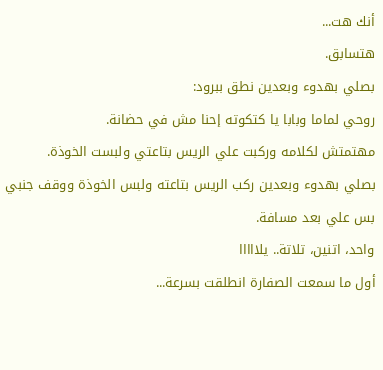أنك هت...
هتسابق.
بصلي بهدوء وبعدين نطق ببرود:
روحي لماما وبابا يا كتكوته إحنا مش في حضانة.
مهتمتش لكلامه وركبت علي الريس بتاعتي ولبست الخوذة.
بصلي بهدوء وبعدين ركب الريس بتاعته ولبس الخوذة ووقف جنبي بس علي بعد مسافة.
واحد، اتنين، تلاتة.. يلااااا
أول ما سمعت الصفارة انطلقت بسرعة...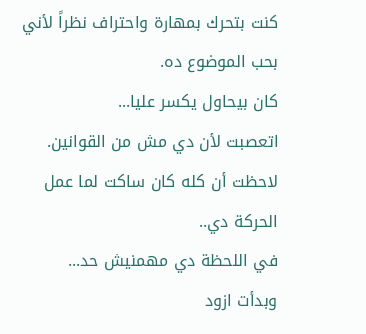كنت بتحرك بمهارة واحتراف نظراً لأني بحب الموضوع ده.
كان بيحاول يكسر عليا...
اتعصبت لأن دي مش من القوانين.
لاحظت أن كله كان ساكت لما عمل الحركة دي..
في اللحظة دي مهمنيش حد...
وبدأت ازود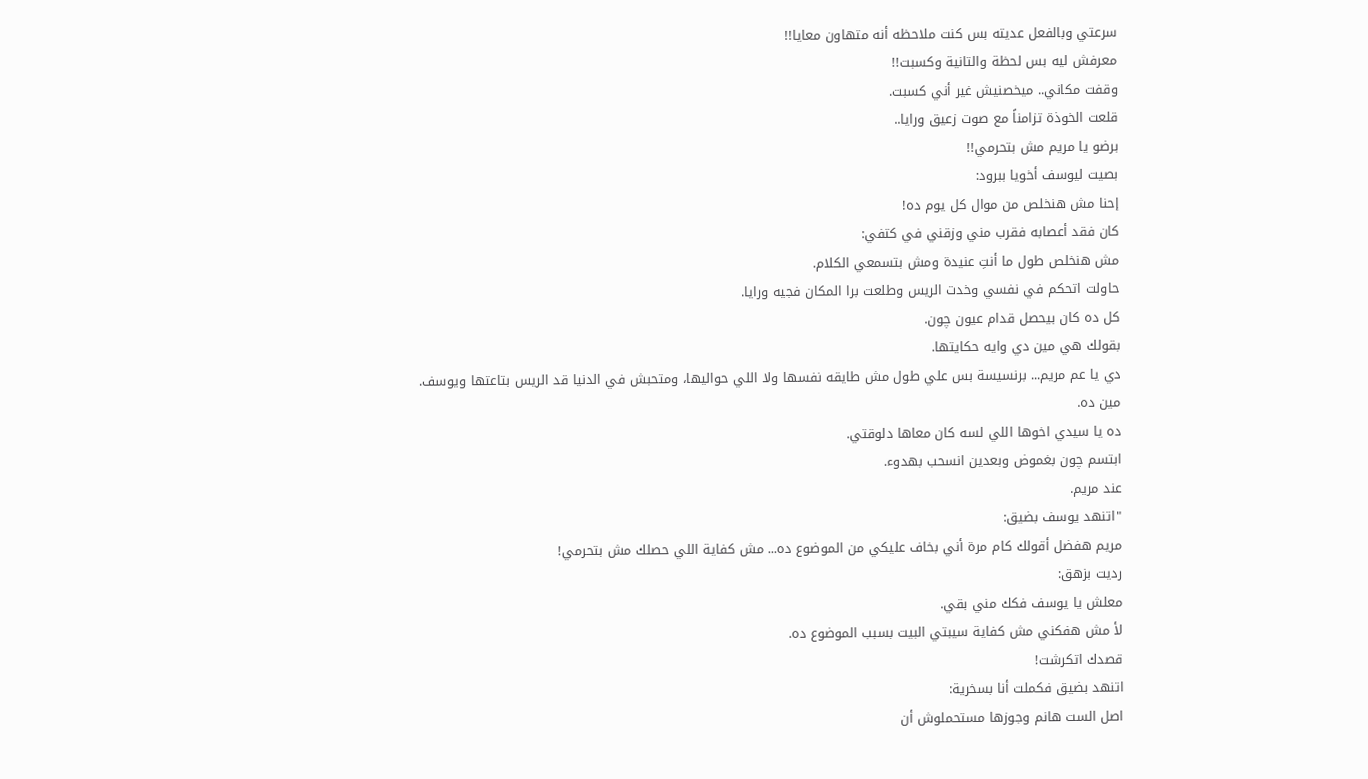سرعتي وبالفعل عديته بس كنت ملاحظه أنه متهاون معايا!!
معرفش ليه بس لحظة والتانية وكسبت!!
وقفت مكاني.. ميخصنيش غير أني كسبت.
قلعت الخوذة تزامناً مع صوت زعيق ورايا..
برضو يا مريم مش بتحرمي!!
بصيت ليوسف أخويا ببرود:
إحنا مش هنخلص من موال كل يوم ده!
كان فقد أعصابه فقرب مني وزقني في كتفي:
مش هنخلص طول ما أنتِ عنيدة ومش بتسمعي الكلام.
حاولت اتحكم في نفسي وخدت الريس وطلعت برا المكان فجيه ورايا.
كل ده كان بيحصل قدام عيون چون.
بقولك هي مين دي وايه حكايتها.
دي يا عم مريم... برنسيسة بس علي طول مش طايقه نفسها ولا اللي حواليها، ومتحبش في الدنيا قد الريس بتاعتها ويوسف.
مين ده.
ده يا سيدي اخوها اللي لسه كان معاها دلوقتي.
ابتسم چون بغموض وبعدين انسحب بهدوء.
عند مريم.
"اتنهد يوسف بضيق:
مريم هفضل أقولك كام مرة أني بخاف عليكي من الموضوع ده... مش كفاية اللي حصلك مش بتحرمي!
رديت بزهق:
معلش يا يوسف فكك مني بقي.
لأ مش هفكني مش كفاية سيبتي البيت بسبب الموضوع ده.
قصدك اتكرشت!
اتنهد بضيق فكملت أنا بسخرية:
اصل الست هانم وجوزها مستحملوش أن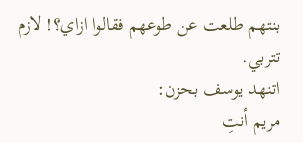بنتهم طلعت عن طوعهم فقالوا ازاي؟! لازم تتربي.
اتنهد يوسف بحزن:
مريم أنتِ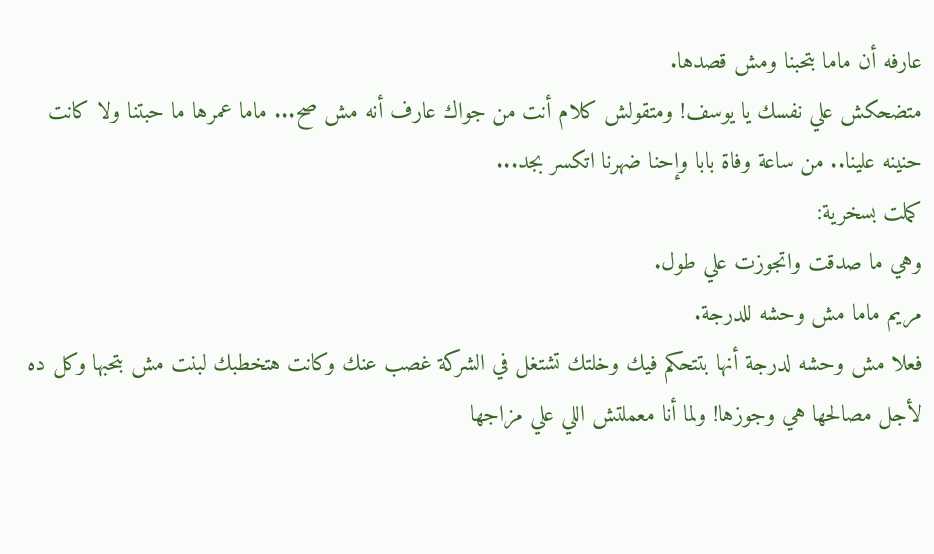عارفه أن ماما بتحبنا ومش قصدها.
متضحكش علي نفسك يا يوسف! ومتقولش كلام أنت من جواك عارف أنه مش صح... ماما عمرها ما حبتنا ولا كانت حنينه علينا.. من ساعة وفاة بابا وإحنا ضهرنا اتكسر بجد...
كملت بسخرية:
وهي ما صدقت واتجوزت علي طول.
مريم ماما مش وحشه للدرجة.
فعلا مش وحشه لدرجة أنها بتتحكم فيك وخلتك تشتغل في الشركة غصب عنك وكانت هتخطبك لبنت مش بتحبها وكل ده لأجل مصالحها هي وجوزها! ولما أنا معملتش اللي علي مزاجها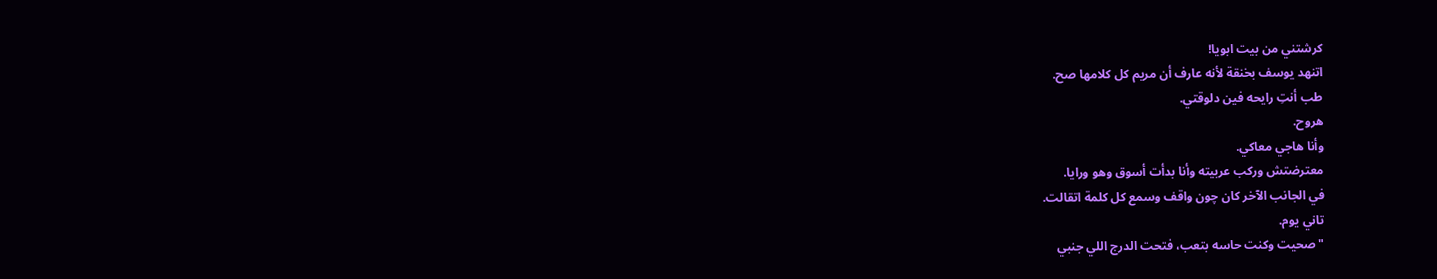كرشتني من بيت ابويا!
اتنهد يوسف بخنقة لأنه عارف أن مريم كل كلامها صح.
طب أنتِ رايحه فين دلوقتي.
هروح.
وأنا هاجي معاكي.
معترضتش وركب عربيته وأنا بدأت أسوق وهو ورايا.
في الجانب الآخر كان چون واقف وسمع كل كلمة اتقالت.
تاني يوم.
"صحيت وكنت حاسه بتعب، فتحت الدرج اللي جنبي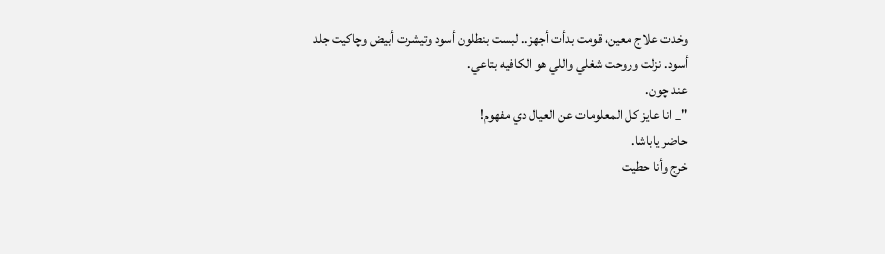وخدت علاج معين، قومت بدأت أجهز.. لبست بنطلون أسود وتيشرت أبيض وچاكيت جلد أسود. نزلت وروحت شغلي واللي هو الكافيه بتاعي.
عند چون.
"_ انا عايز كل المعلومات عن العيال دي مفهوم!
حاضر ياباشا.
خرج وأنا حطيت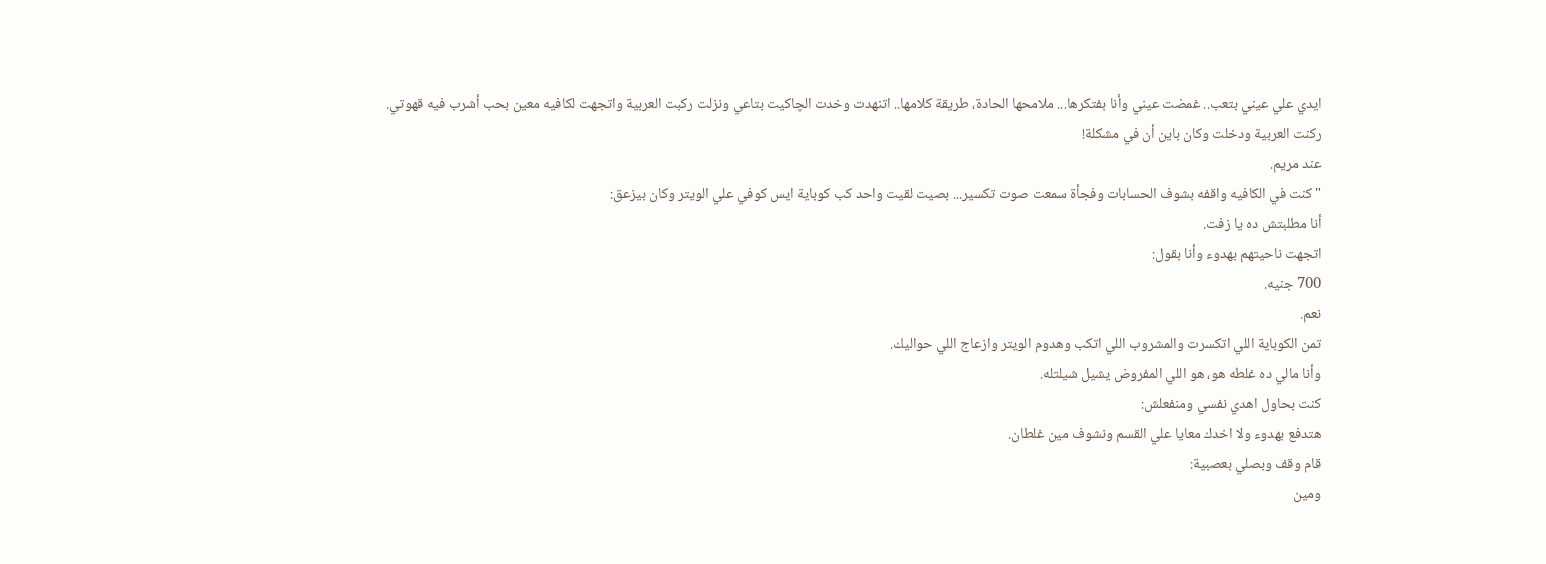ايدي علي عيني بتعب.. غمضت عيني وأنا بفتكرها... ملامحها الحادة، طريقة كلامها.. اتنهدت وخدت الچاكيت بتاعي ونزلت ركبت العربية واتجهت لكافيه معين بحب أشرب فيه قهوتي.
ركنت العربية ودخلت وكان باين أن في مشكلة!
عند مريم.
"كنت في الكافيه واقفه بشوف الحسابات وفجأة سمعت صوت تكسير... بصيت لقيت واحد كب كوباية ايس كوفي علي الويتر وكان بيزعق:
أنا مطلبتش ده يا زفت.
اتجهت ناحيتهم بهدوء وأنا بقول:
700 جنيه.
نعم.
تمن الكوباية اللي اتكسرت والمشروب اللي اتكب وهدوم الويتر وازعاج اللي حواليك.
وأنا مالي ده غلطه هو، هو اللي المفروض يشيل شيلتله.
كنت بحاول اهدي نفسي ومنفعلش:
هتدفع بهدوء ولا اخدك معايا علي القسم ونشوف مين غلطان.
قام وقف وبصلي بعصبية:
ومين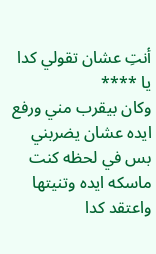أنتِ عشان تقولي كدا يا ****
وكان بيقرب مني ورفع ايده عشان يضربني بس في لحظه كنت ماسكه ايده وتنيتها واعتقد كدا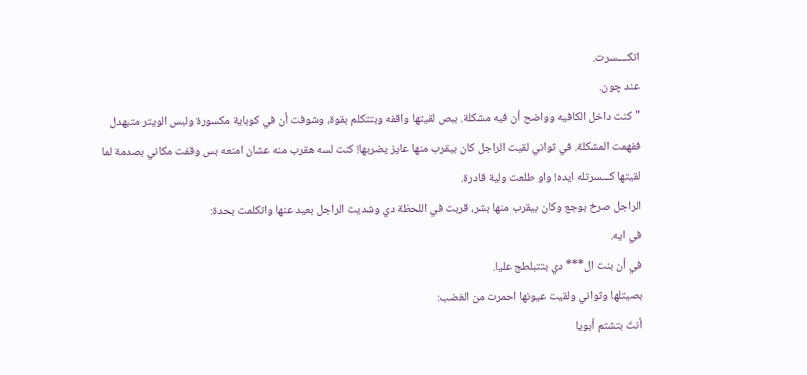اتكــــسرت.
عند چون.
"كنت داخل الكافيه وواضح أن فيه مشكلة. ببص لقيتها واقفه وبتتكلم بقوة، وشوفت أن في كوباية مكسورة ولبس الويتر متبهدل ففهمت المشكلة. في ثواني لقيت الراجل كان بيقرب منها عايز يضربها! كنت لسه هقرب منه عشان امنعه بس وقفت مكاني بصدمة لما لقيتها كـــسرتله ايده! واو طلعت ولية قادرة.
الراجل صرخ بوجع وكان بيقرب منها بشر، قربت في اللحظة دي وشديت الراجل بعيد عنها واتكلمت بحدة:
في ايه.
في أن بنت ال*** دي بتتبلطج عليا.
بصيتلها وثواني ولقيت عيونها احمرت من الغضب:
أنتَ بتشتم أبويا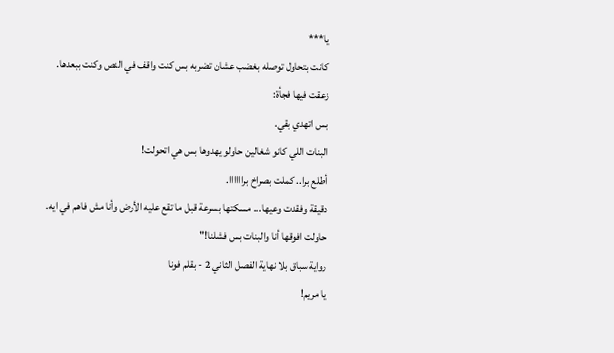يا***
كانت بتحاول توصله بغضب عشان تضربه بس كنت واقف في النص وكنت ببعدها.
زعقت فيها فجأة:
بس اتهدي بقي.
البنات اللي كانو شغالين حاولو يهدوها بس هي اتحولت!
أطلع برا.. كملت بصراخ براااااا.
دقيقة وفقدت وعيها... مسكتها بسرعة قبل ما تقع عليه الأرض وأنا مش فاهم في ايه.
حاولت افوقها أنا والبنات بس فشلنا!"
رواية سباق بلا نهاية الفصل الثاني 2 - بقلم فونا
يا مريم!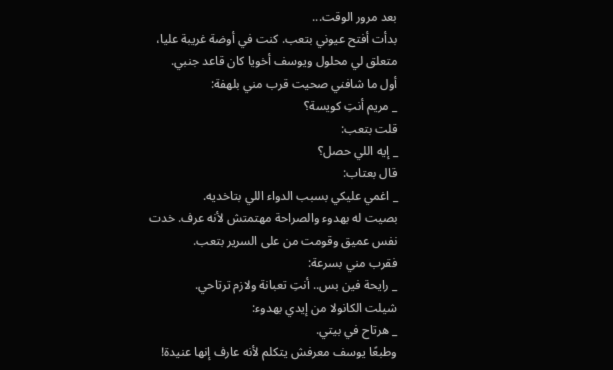بعد مرور الوقت...
بدأت أفتح عيوني بتعب. كنت في أوضة غريبة عليا، متعلق لي محلول ويوسف أخويا كان قاعد جنبي.
أول ما شافني صحيت قرب مني بلهفة:
_ مريم أنتِ كويسة؟
قلت بتعب:
_ إيه اللي حصل؟
قال بعتاب:
_ اغمي عليكي بسبب الدواء اللي بتاخديه.
بصيت له بهدوء والصراحة مهتمتش لأنه عرف. خدت نفس عميق وقومت من على السرير بتعب.
فقرب مني بسرعة:
_ رايحة فين بس.. أنتِ تعبانة ولازم ترتاحي.
شيلت الكانولا من إيدي بهدوء:
_ هرتاح في بيتي.
وطبعًا يوسف معرفش يتكلم لأنه عارف إنها عنيدة!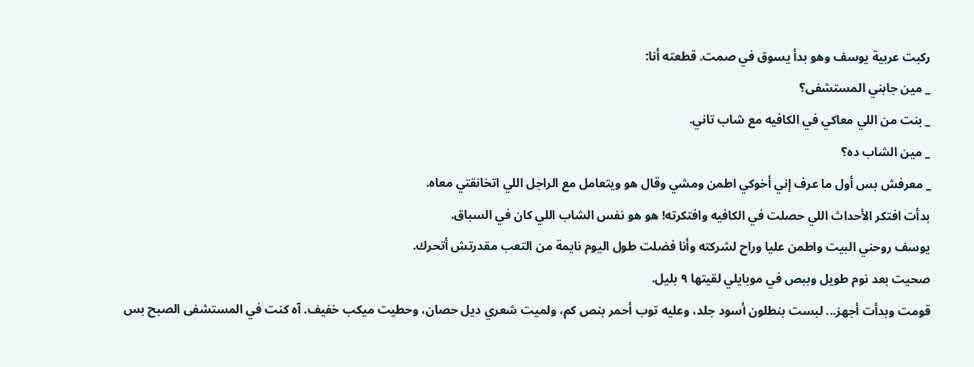ركبت عربية يوسف وهو بدأ يسوق في صمت. قطعته أنا:
_ مين جابني المستشفى؟
_ بنت من اللي معاكي في الكافيه مع شاب تاني.
_ مين الشاب ده؟
_ معرفش بس أول ما عرف إني أخوكي اطمن ومشي وقال هو ويتعامل مع الراجل اللي اتخانقتي معاه.
بدأت افتكر الأحداث اللي حصلت في الكافيه وافتكرته! هو هو نفس الشاب اللي كان في السباق.
يوسف روحني البيت واطمن عليا وراح لشركته وأنا فضلت طول اليوم نايمة من التعب مقدرتش أتحرك.
صحيت بعد نوم طويل وببص في موبايلي لقيتها ٩ بليل.
قومت وبدأت أجهز... لبست بنطلون أسود جلد، وعليه توب أحمر بنص كم، ولميت شعري ديل حصان، وحطيت ميكب خفيف. آه كنت في المستشفى الصبح بس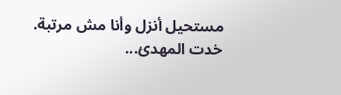مستحيل أنزل وأنا مش مرتبة.
خدت المهدئ...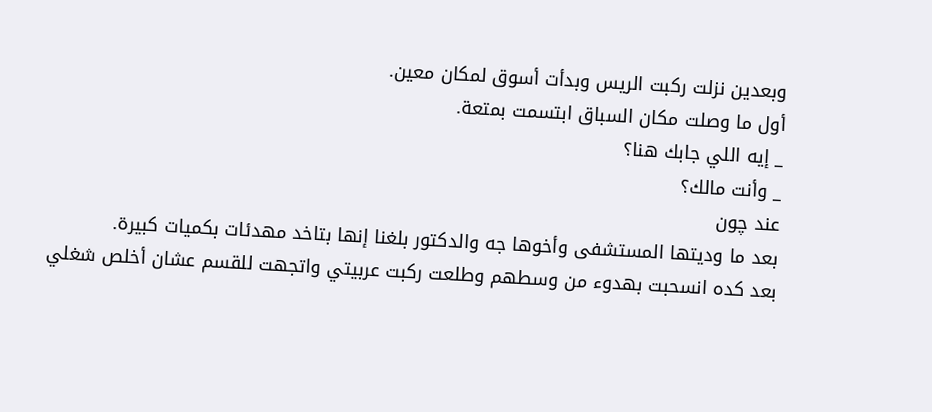وبعدين نزلت ركبت الريس وبدأت أسوق لمكان معين.
أول ما وصلت مكان السباق ابتسمت بمتعة.
_ إيه اللي جابك هنا؟
_ وأنت مالك؟
عند چون
بعد ما وديتها المستشفى وأخوها جه والدكتور بلغنا إنها بتاخد مهدئات بكميات كبيرة.
بعد كده انسحبت بهدوء من وسطهم وطلعت ركبت عربيتي واتجهت للقسم عشان أخلص شغلي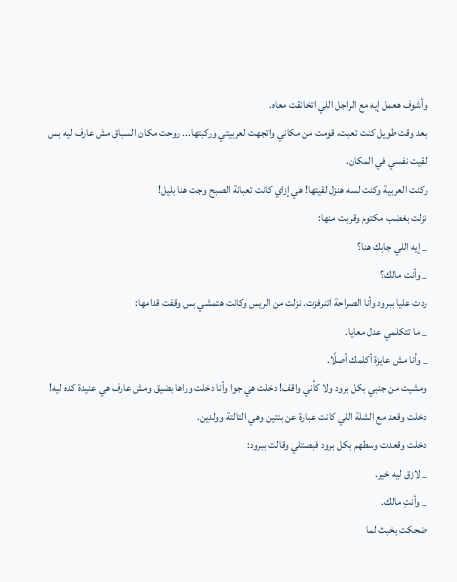وأشوف هعمل إيه مع الراجل اللي اتخانقت معاه.
بعد وقت طويل كنت تعبت، قومت من مكاني واتجهت لعربيتي وركبتها... روحت مكان السباق مش عارف ليه بس لقيت نفسي في المكان.
ركنت العربية وكنت لسه هنزل لقيتها! هي إزاي كانت تعبانة الصبح وجت هنا بليل!
نزلت بغضب مكتوم وقربت منها:
_ إيه اللي جابك هنا؟
_ وأنت مالك؟
ردت عليا ببرود وأنا الصراحة اتنرفزت. نزلت من الريس وكانت هتمشي بس وقفت قدامها:
_ ما تتكلمي عدل معايا.
_ وأنا مش عايزة أكلمك أصلًا.
ومشيت من جنبي بكل برود ولا كأني واقف! دخلت هي جوا وأنا دخلت وراها بضيق ومش عارف هي عنيدة كده ليه!
دخلت وقعد مع الشلة اللي كانت عبارة عن بنتين وهي التالتة وولدين.
دخلت وقعدت وسطهم بكل برود فبصتلي وقالت ببرود:
_ لازق ليه خير.
_ وأنتِ مالك.
ضحكت بخبث لما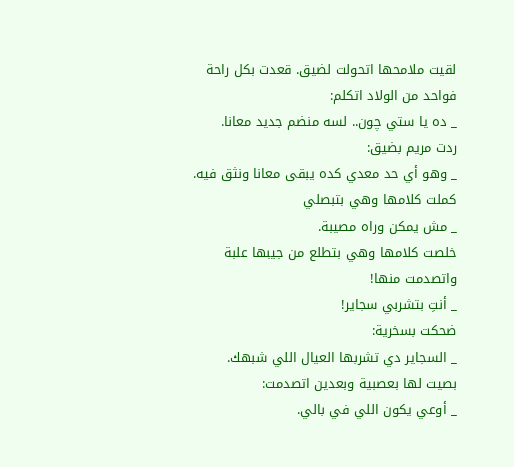لقيت ملامحها اتحولت لضيق. قعدت بكل راحة فواحد من الولاد اتكلم:
_ ده يا ستي چون.. لسه منضم جديد معانا.
ردت مريم بضيق:
_ وهو أي حد معدي كده يبقى معانا ونثق فيه. كملت كلامها وهي بتبصلي
_ مش يمكن وراه مصيبة.
خلصت كلامها وهي بتطلع من جيبها علبة واتصدمت منها!
_ أنتِ بتشربي سجاير!
ضحكت بسخرية:
_ السجاير دي تشربها العيال اللي شبهك.
بصيت لها بعصبية وبعدين اتصدمت:
_ أوعي يكون اللي في بالي.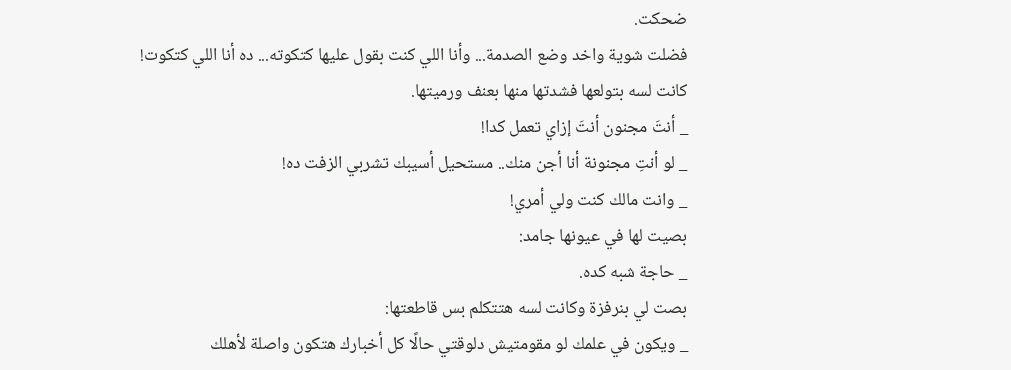ضحكت.
فضلت شوية واخد وضع الصدمة... وأنا اللي كنت بقول عليها كتكوته... ده أنا اللي كتكوت!
كانت لسه بتولعها فشدتها منها بعنف ورميتها.
_ أنتَ مجنون أنتَ إزاي تعمل كدا!
_ لو أنتِ مجنونة أنا أجن منك.. مستحيل أسيبك تشربي الزفت ده!
_ وانت مالك كنت ولي أمري!
بصيت لها في عيونها جامد:
_ حاجة شبه كده.
بصت لي بنرفزة وكانت لسه هتتكلم بس قاطعتها:
_ ويكون في علمك لو مقومتيش دلوقتي حالًا كل أخبارك هتكون واصلة لأهلك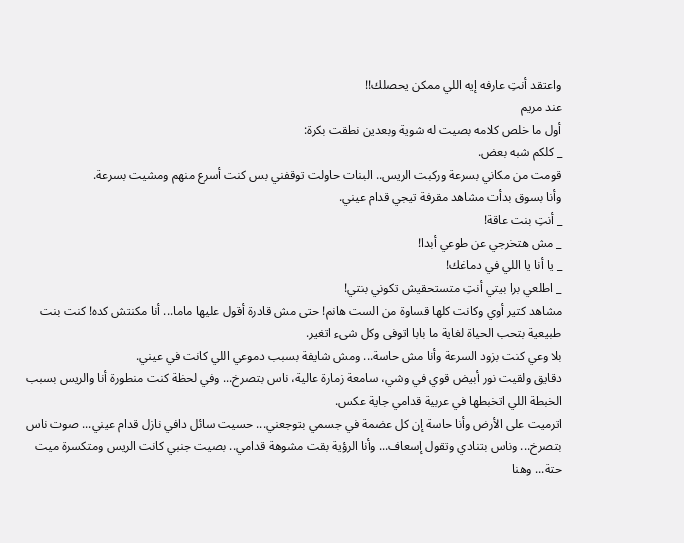واعتقد أنتِ عارفه إيه اللي ممكن يحصلك!!
عند مريم
أول ما خلص كلامه بصيت له شوية وبعدين نطقت بكرة:
_ كلكم شبه بعض.
قومت من مكاني بسرعة وركبت الريس.. البنات حاولت توقفني بس كنت أسرع منهم ومشيت بسرعة.
وأنا بسوق بدأت مشاهد مقرفة تيجي قدام عيني.
_ أنتِ بنت عاقة!
_ مش هتخرجي عن طوعي أبدا!
_ يا أنا يا اللي في دماغك!
_ اطلعي برا بيتي أنتِ متستحقيش تكوني بنتي!
مشاهد كتير أوي وكانت كلها قساوة من الست هانم! حتى مش قادرة أقول عليها ماما... أنا مكنتش كده! كنت بنت طبيعية بتحب الحياة لغاية ما بابا اتوفى وكل شىء اتغير.
بلا وعي كنت بزود السرعة وأنا مش حاسة... ومش شايفة بسبب دموعي اللي كانت في عيني.
دقايق ولقيت نور أبيض قوي في وشي، سامعة زمارة عالية، ناس بتصرخ... وفي لحظة كنت منطورة أنا والريس بسبب الخبطة اللي اتخبطها في عربية قدامي جاية عكس.
اترميت على الأرض وأنا حاسة إن كل عضمة في جسمي بتوجعني... حسيت سائل دافي نازل قدام عيني... صوت ناس بتصرخ... وناس بتنادي وتقول إسعاف... وأنا الرؤية بقت مشوهة قدامي.. بصيت جنبي كانت الريس ومتكسرة ميت حتة... وهنا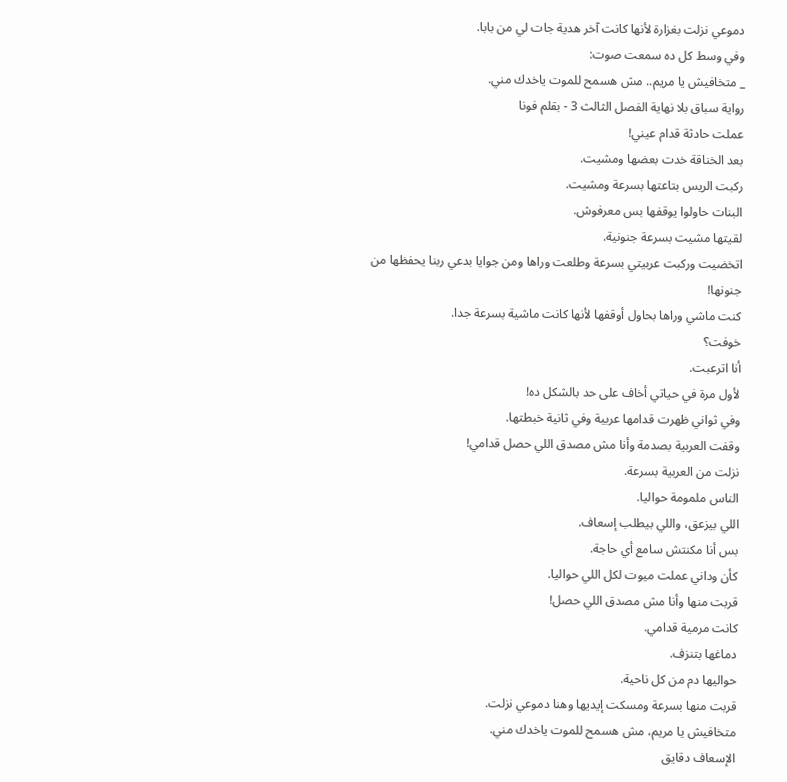دموعي نزلت بغزارة لأنها كانت آخر هدية جات لي من بابا.
وفي وسط كل ده سمعت صوت:
_ متخافيش يا مريم.. مش هسمح للموت ياخدك مني.
رواية سباق بلا نهاية الفصل الثالث 3 - بقلم فونا
عملت حادثة قدام عيني!
بعد الخناقة خدت بعضها ومشيت.
ركبت الريس بتاعتها بسرعة ومشيت.
البنات حاولوا يوقفها بس معرفوش.
لقيتها مشيت بسرعة جنونية.
اتخضيت وركبت عربيتي بسرعة وطلعت وراها ومن جوايا بدعي ربنا يحفظها من جنونها!
كنت ماشي وراها بحاول أوقفها لأنها كانت ماشية بسرعة جدا.
خوفت؟
أنا اترعبت.
لأول مرة في حياتي أخاف على حد بالشكل ده!
وفي ثواني ظهرت قدامها عربية وفي ثانية خبطتها.
وقفت العربية بصدمة وأنا مش مصدق اللي حصل قدامي!
نزلت من العربية بسرعة.
الناس ملمومة حواليا.
اللي بيزعق، واللي بيطلب إسعاف.
بس أنا مكنتش سامع أي حاجة.
كأن وداني عملت ميوت لكل اللي حواليا.
قربت منها وأنا مش مصدق اللي حصل!
كانت مرمية قدامي.
دماغها بتنزف.
حواليها دم من كل ناحية.
قربت منها بسرعة ومسكت إيديها وهنا دموعي نزلت.
متخافيش يا مريم، مش هسمح للموت ياخدك مني.
الإسعاف دقايق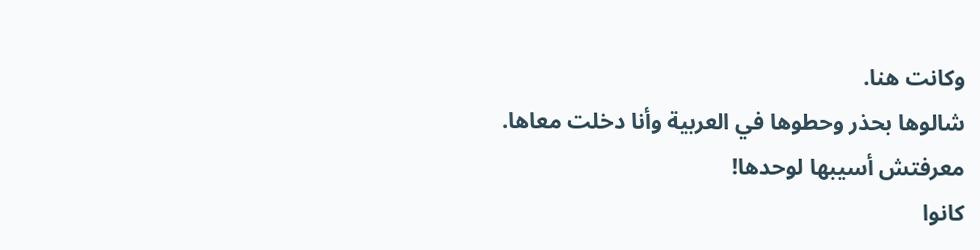وكانت هنا.
شالوها بحذر وحطوها في العربية وأنا دخلت معاها.
معرفتش أسيبها لوحدها!
كانوا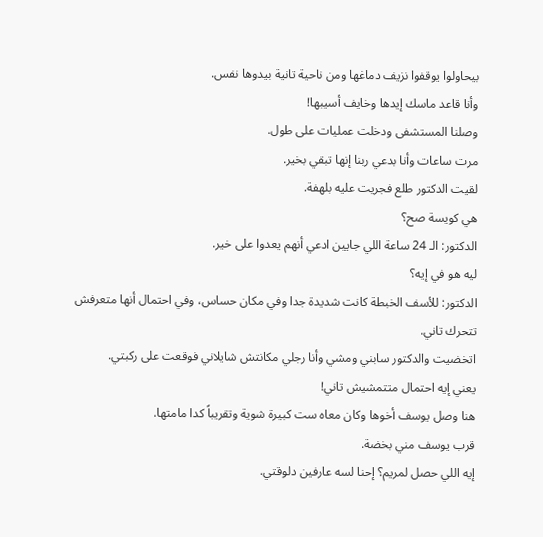بيحاولوا يوقفوا نزيف دماغها ومن ناحية تانية بيدوها نفس.
وأنا قاعد ماسك إيدها وخايف أسيبها!
وصلنا المستشفى ودخلت عمليات على طول.
مرت ساعات وأنا بدعي ربنا إنها تبقي بخير.
لقيت الدكتور طلع فجريت عليه بلهفة.
هي كويسة صح؟
الدكتور: الـ 24 ساعة اللي جايين ادعي أنهم يعدوا على خير.
ليه هو في إيه؟
الدكتور: للأسف الخبطة كانت شديدة جدا وفي مكان حساس، وفي احتمال أنها متعرفش تتحرك تاني.
اتخضيت والدكتور سابني ومشي وأنا رجلي مكانتش شايلاني فوقعت على ركبتي.
يعني إيه احتمال متتمشيش تاني!
هنا وصل يوسف أخوها وكان معاه ست كبيرة شوية وتقريباً كدا مامتها.
قرب يوسف مني بخضة.
إيه اللي حصل لمريم؟ إحنا لسه عارفين دلوقتي.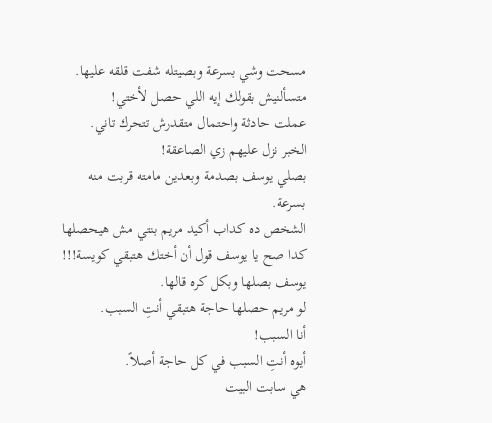مسحت وشي بسرعة وبصيتله شفت قلقه عليها.
متسألنيش بقولك إيه اللي حصل لأختي!
عملت حادثة واحتمال متقدرش تتحرك تاني.
الخبر نزل عليهم زي الصاعقة!
بصلي يوسف بصدمة وبعدين مامته قربت منه بسرعة.
الشخص ده كداب أكيد مريم بنتي مش هيحصلها كدا صح يا يوسف قول أن أختك هتبقي كويسة!!!
يوسف بصلها وبكل كره قالها.
لو مريم حصلها حاجة هتبقي أنتِ السبب.
أنا السبب!
أيوه أنتِ السبب في كل حاجة أصلاً.
هي سابت البيت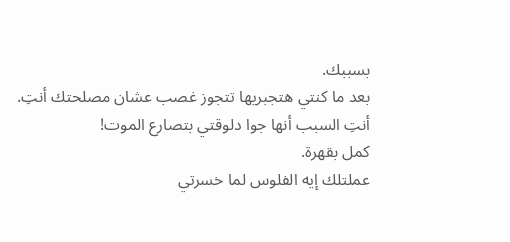بسببك.
بعد ما كنتي هتجبريها تتجوز غصب عشان مصلحتك أنتِ.
أنتِ السبب أنها جوا دلوقتي بتصارع الموت!
كمل بقهرة.
عملتلك إيه الفلوس لما خسرتي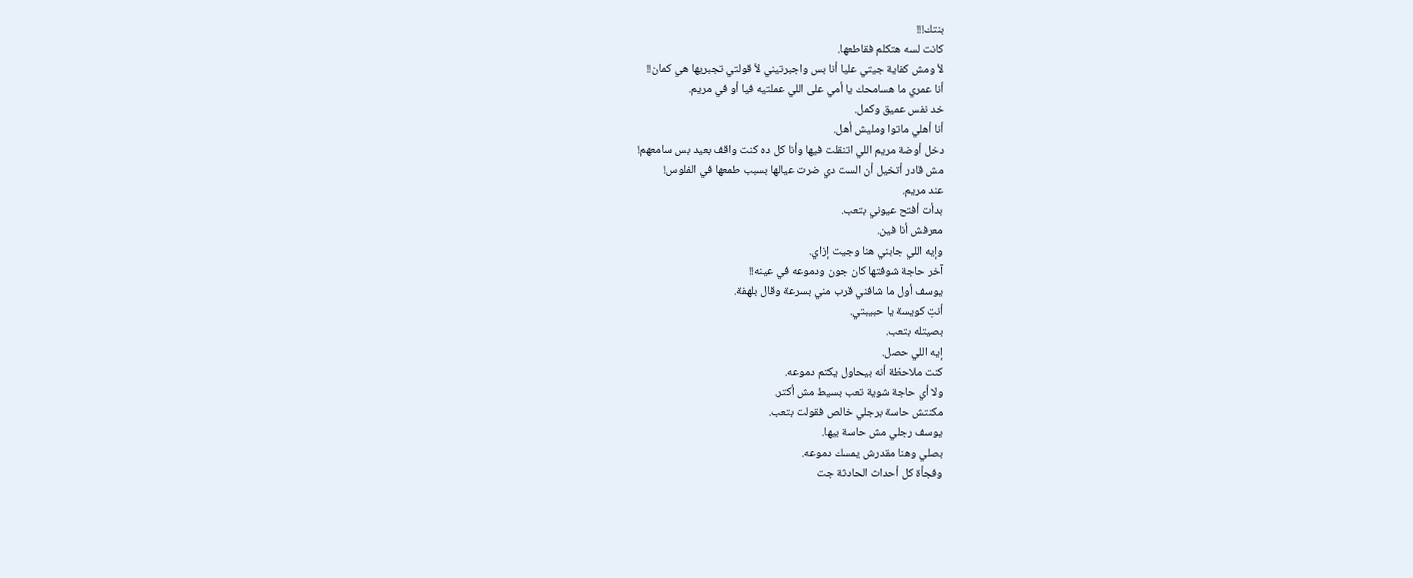بنتك!!!
كانت لسه هتكلم فقاطعها.
لأ ومش كفاية جيتي عليا أنا بس واجبرتيني لأ قولتي تجبريها هي كمان!!
أنا عمري ما هسامحك يا أمي على اللي عملتيه فيا أو في مريم.
خد نفس عميق وكمل.
أنا أهلي ماتوا ومليش أهل.
دخل أوضة مريم اللي اتنقلت فيها وأنا كل ده كنت واقف بعيد بس سامعهم!
مش قادر أتخيل أن الست دي ضرت عيالها بسبب طمعها في الفلوس!
عند مريم.
بدأت أفتح عيوني بتعب.
معرفش أنا فين.
وإيه اللي جابني هنا وجيت إزاي.
آخر حاجة شوفتها كان جون ودموعه في عينه!!
يوسف أول ما شافني قرب مني بسرعة وقال بلهفة.
أنتِ كويسة يا حبيبتي.
بصيتله بتعب.
إيه اللي حصل.
كنت ملاحظة أنه بيحاول يكتم دموعه.
ولا أي حاجة شوية تعب بسيط مش أكتر.
مكنتش حاسة برجلي خالص فقولت بتعب.
يوسف رجلي مش حاسة بيها.
بصلي وهنا مقدرش يمسك دموعه.
وفجأة كل أحداث الحادثة جت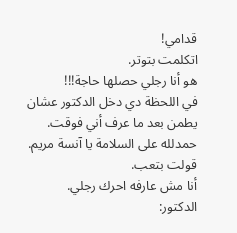قدامي!
اتكلمت بتوتر.
هو أنا رجلي حصلها حاجة!!!
في اللحظة دي دخل الدكتور عشان يطمن بعد ما عرف أني فوقت.
حمدلله على السلامة يا آنسة مريم.
قولت بتعب.
أنا مش عارفه احرك رجلي.
الدكتور: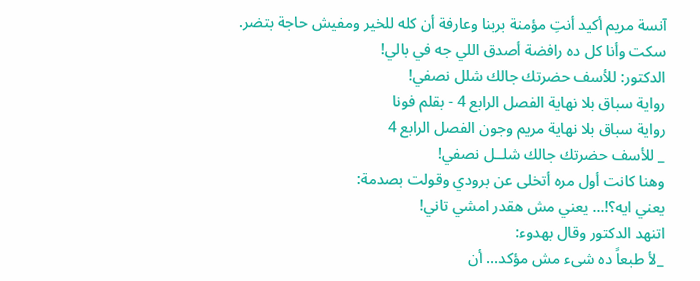آنسة مريم أكيد أنتِ مؤمنة بربنا وعارفة أن كله للخير ومفيش حاجة بتضر.
سكت وأنا كل ده رافضة أصدق اللي جه في بالي!
الدكتور: للأسف حضرتك جالك شلل نصفي!
رواية سباق بلا نهاية الفصل الرابع 4 - بقلم فونا
رواية سباق بلا نهاية مريم وجون الفصل الرابع 4
_ للأسف حضرتك جالك شلــل نصفي!
وهنا كانت أول مره أتخلى عن برودي وقولت بصدمة:
يعني ايه؟!... يعني مش هقدر امشي تاني!
اتنهد الدكتور وقال بهدوء:
_لأ طبعاً ده شىء مش مؤكد... أن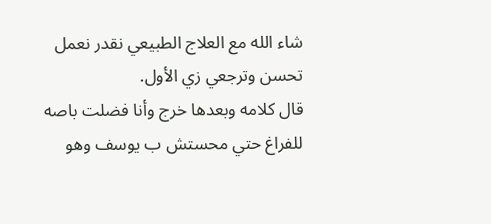شاء الله مع العلاج الطبيعي نقدر نعمل تحسن وترجعي زي الأول.
قال كلامه وبعدها خرج وأنا فضلت باصه للفراغ حتي محستش ب يوسف وهو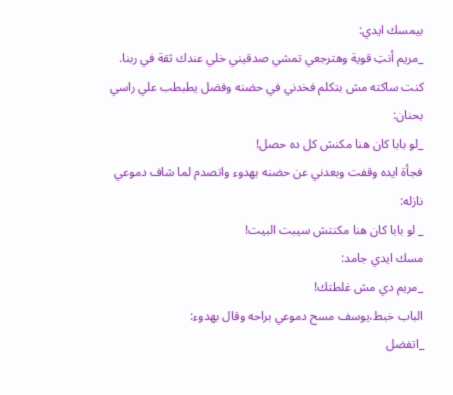بيمسك ايدي:
_مريم أنتِ قوية وهترجعي تمشي صدقيني خلي عندك ثقة في ربنا.
كنت ساكته مش بتكلم فخدني في حضنه وفضل يطبطب علي راسي بحنان:
_لو بابا كان هنا مكنش كل ده حصل!
فجأة ايده وقفت وبعدني عن حضنه بهدوء واتصدم لما شاف دموعي نازله:
_ لو بابا كان هنا مكنتش سيبت البيت!
مسك ايدي جامد:
_مريم دي مش غلطتك!
الباب خبط،يوسف مسح دموعي براحه وقال بهدوء:
_اتفضل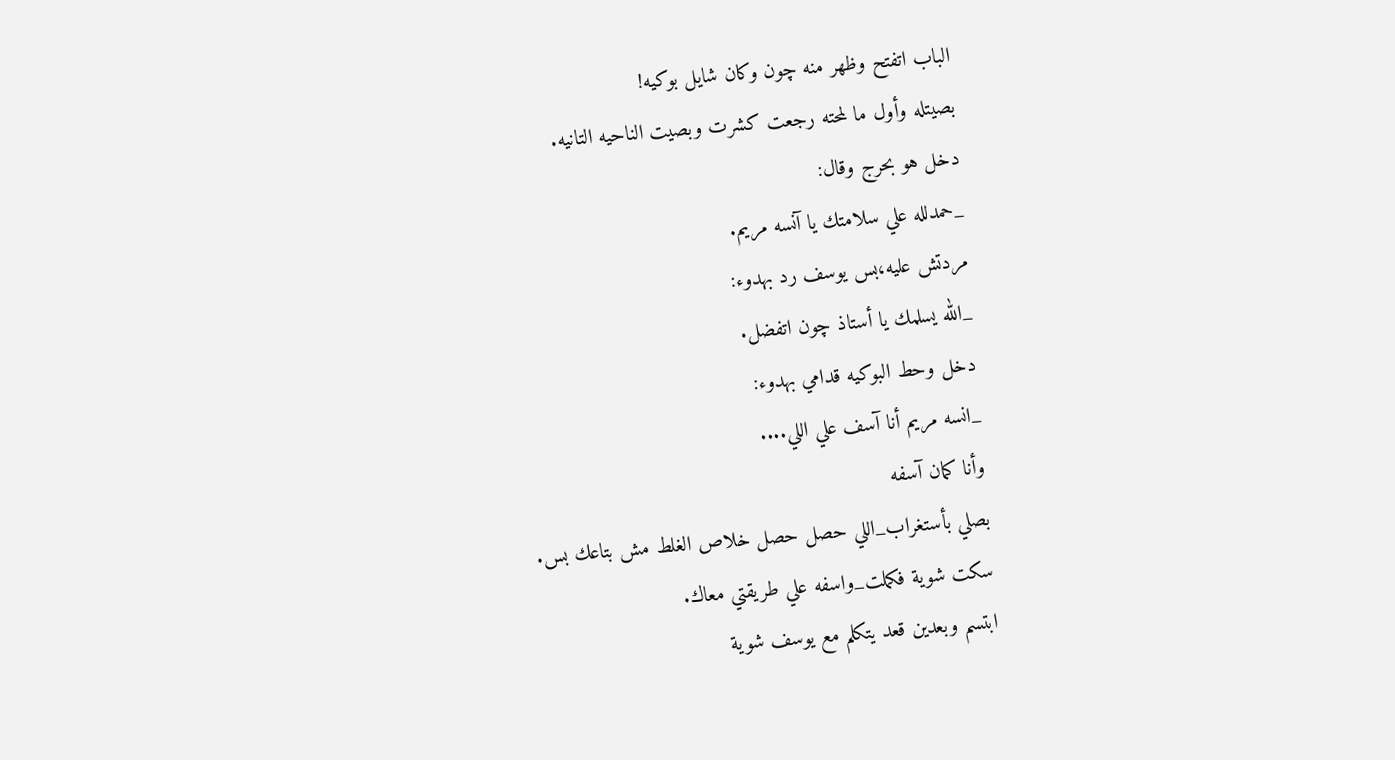الباب اتفتح وظهر منه چون وكان شايل بوكيه!
بصيتله وأول ما لمحته رجعت كشرت وبصيت الناحيه التانيه.
دخل هو بحرج وقال:
_حمدلله علي سلامتك يا آنسه مريم.
مردتش عليه،بس يوسف رد بهدوء:
_الله يسلمك يا أستاذ چون اتفضل.
دخل وحط البوكيه قدامي بهدوء:
_انسه مريم أنا آسف علي اللي....
وأنا كمان آسفه
بصلي بأستغراب_اللي حصل حصل خلاص الغلط مش بتاعك بس.
سكت شوية فكملت_واسفه علي طريقتي معاك.
ابتسم وبعدين قعد يتكلم مع يوسف شوية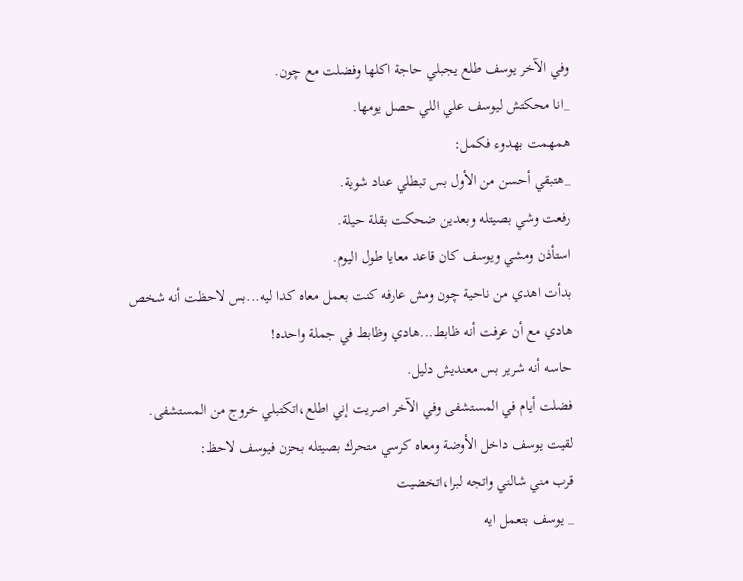وفي الآخر يوسف طلع يجبلي حاجة اكلها وفضلت مع چون.
_انا محكتش ليوسف علي اللي حصل يومها.
همهمت بهدوء فكمل:
_هتبقي أحسن من الأول بس تبطلي عناد شوية.
رفعت وشي بصيتله وبعدين ضحكت بقلة حيلة.
استأذن ومشي ويوسف كان قاعد معايا طول اليوم.
بدأت اهدي من ناحية چون ومش عارفه كنت بعمل معاه كدا ليه...بس لاحظت أنه شخص هادي مع أن عرفت أنه ظابط...هادي وظابط في جملة واحده!
حاسه أنه شرير بس معنديش دليل.
فضلت أيام في المستشفى وفي الآخر اصريت إني اطلع،اتكتبلي خروج من المستشفى.
لقيت يوسف داخل الأوضة ومعاه كرسي متحرك بصيتله بحزن فيوسف لاحظ:
قرب مني شالني واتجه لبرا،اتخضيت
_ يوسف بتعمل ايه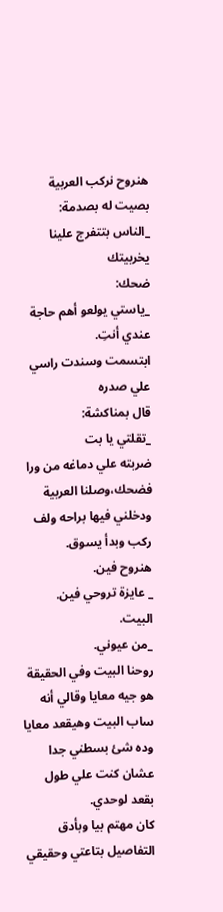هنروح نركب العربية
بصيت له بصدمة:
_الناس بتتفرج علينا يخربيتك
ضحك:
_ياستي يولعو أهم حاجة عندي أنتِ.
ابتسمت وسندت راسي علي صدره
قال بمناكشة:
_تقلتي يا بت
ضربته علي دماغه من ورا فضحك،وصلنا العربية ودخلني فيها براحه ولف ركب وبدأ يسوق.
هنروح فين.
_ عايزة تروحي فين.
البيت.
_من عيوني.
روحنا البيت وفي الحقيقة هو جيه معايا وقالي أنه ساب البيت وهيقعد معايا وده شئ بسطني جدا عشان كنت علي طول بقعد لوحدي.
كان مهتم بيا وبأدق التفاصيل بتاعتي وحقيقي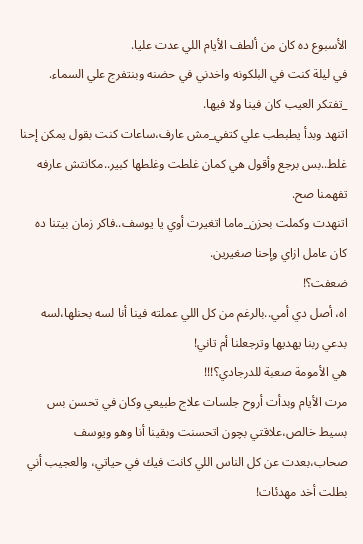الأسبوع ده كان من ألطف الأيام اللي عدت عليا.
في ليلة كنت في البلكونه واخدني في حضنه وبنتفرج علي السماء.
_تفتكر العيب كان فينا ولا فيها.
اتنهد وبدأ يطبطب علي كتفي_مش عارف،ساعات كنت بقول يمكن إحنا غلط..بس برجع وأقول هي كمان غلطت وغلطها كبير..مكانتش عارفه تفهمنا صح.
اتنهدت وكملت بحزن_ماما اتغيرت أوي يا يوسف..فاكر زمان بيتنا ده كان عامل ازاي وإحنا صغيرين.
ضعفت؟!
اه، أصل دي أمي..بالرغم من كل اللي عملته فينا أنا لسه بحنلها،لسه بدعي ربنا يهديها وترجعلنا أم تاني!
هي الأمومة صعبة للدرجادي؟!!!
مرت الأيام وبدأت أروح جلسات علاج طبيعي وكان في تحسن بس بسيط خالص،علاقتي بچون اتحسنت وبقينا أنا وهو ويوسف صحاب،بعدت عن كل الناس اللي كانت فيك في حياتي، والعجيب أني بطلت أخد مهدئات!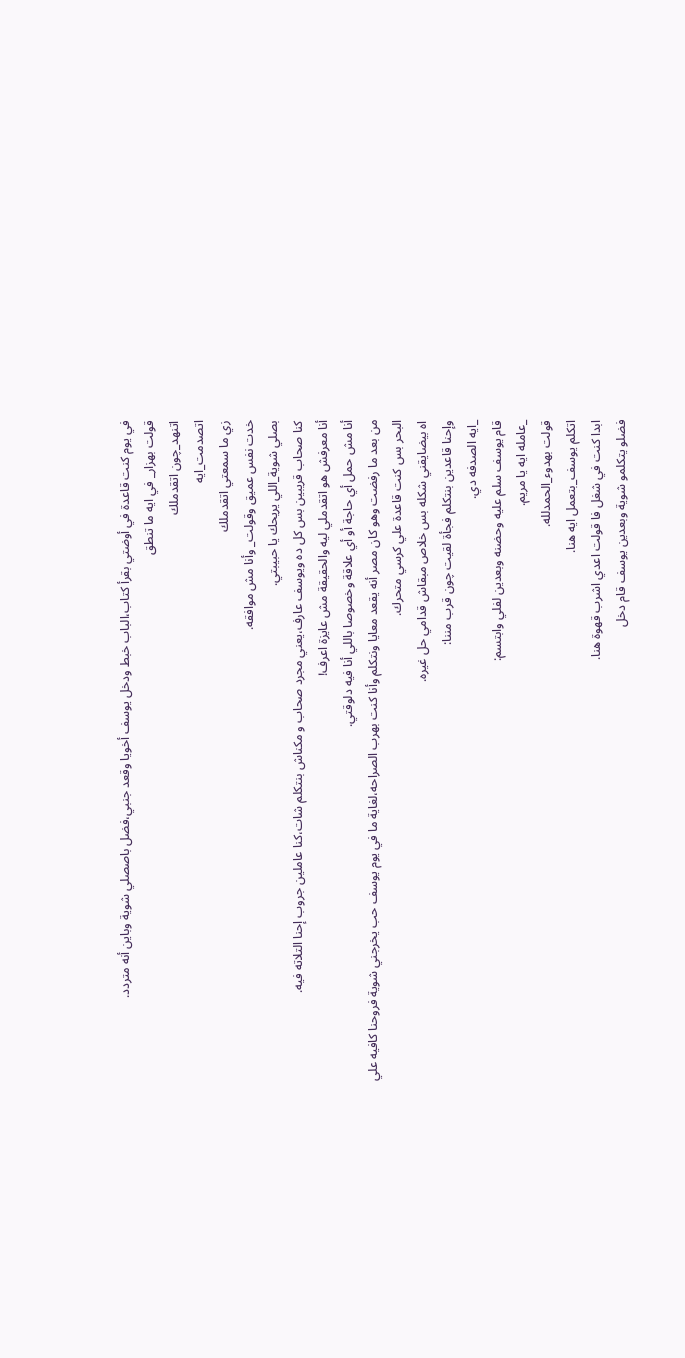في يوم كنت قاعدة في أوضتي بقرأ كتاب،الباب خبط ودخل يوسف أخويا وقعد جنبي،فضل باصصلي شوية وباين أنه متردد.
قولت بهزار_ في ايه ما تنطق
اتنهد_چون اتقدملك
اتصدمت_ايه
زي ما سمعتي اتقدملك
خدت نفس عميق وقولت_ وأنا مش موافقه.
بصلي شوية_اللي يريحك يا حبيبتي.
كنا صحاب قريبين بس كل ده ويوسف عارف،يعني مجرد صحاب و مكناش بنتكلم شات،كنا عاملين جروب إحنا التلاته فيه.
أنا معرفش هو اتقدملي ليه والحقيقة مش عايزة اعرف!
أنا مش حمل أي حاجة أو أي علاقة وخصوصا باللي أنا فيه دلوقتي.
من بعد ما رفضت وهو كان مصر أنه يقعد معايا ونتكلم وأنا كنت بهرب الصراحه،لغاية ما في يوم يوسف حب يخرجني شوية فروحنا كافيه علي البحر بس كنت قاعدة علي كرسي متحرك.
اه بيضايقني شكله بس خلاص مبقاش قدامي حل غيره.
وإحنا قاعدين بنتكلم فجأة لقيت چون قرب مننا:
_ايه الصدفه دي.
قام يوسف سلم عليه وحضنه وبعدين لفلي وابتسم:
_عامله ايه يا مريم.
قولت بهدوء_الحمدلله.
اتكلم يوسف_بتعمل ايه هنا.
ابدا كنت في شغل فا قولت اعدي اشرب قهوة هنا.
فضلو يتكلمو شوية وبعدين يوسف قام دخل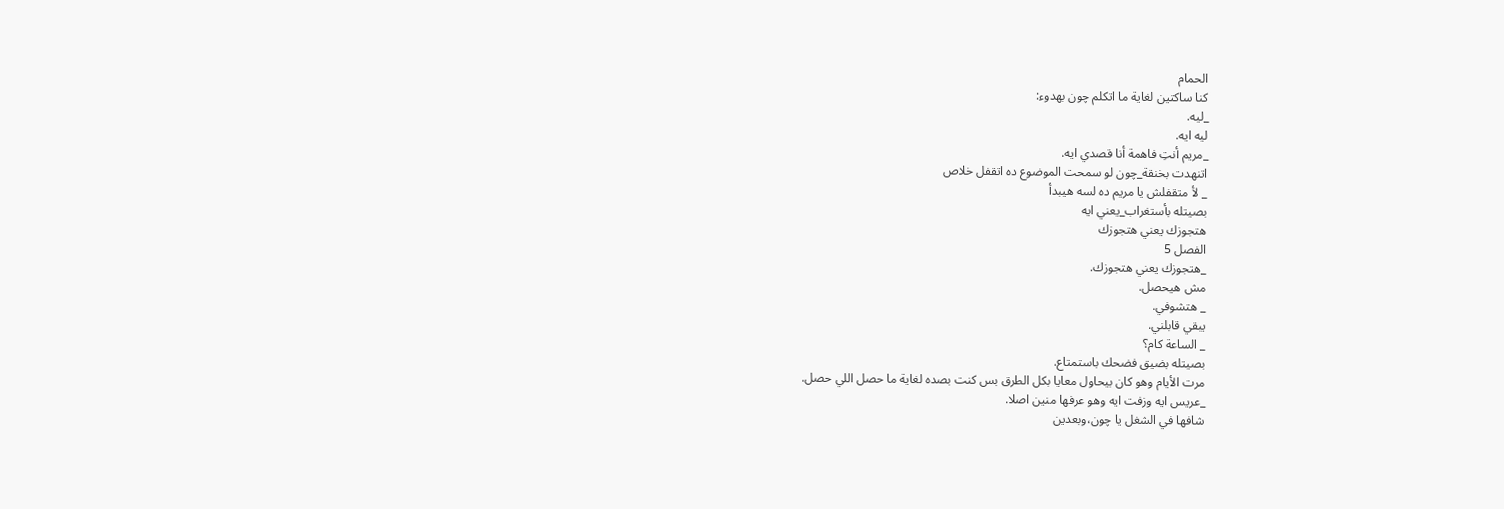الحمام
كنا ساكتين لغاية ما اتكلم چون بهدوء:
_ليه.
ليه ايه.
_مريم أنتِ فاهمة أنا قصدي ايه.
اتنهدت بخنقة_چون لو سمحت الموضوع ده اتقفل خلاص
_ لأ متقفلش يا مريم ده لسه هيبدأ
بصيتله بأستغراب_يعني ايه
هتجوزك يعني هتجوزك
الفصل 5
_هتجوزك يعني هتجوزك.
مش هيحصل.
_ هتشوفي.
يبقي قابلني.
_ الساعة كام؟
بصيتله بضيق فضحك باستمتاع.
مرت الأيام وهو كان بيحاول معايا بكل الطرق بس كنت بصده لغاية ما حصل اللي حصل.
_عريس ايه وزفت ايه وهو عرفها منين اصلا.
شافها في الشغل يا چون،وبعدين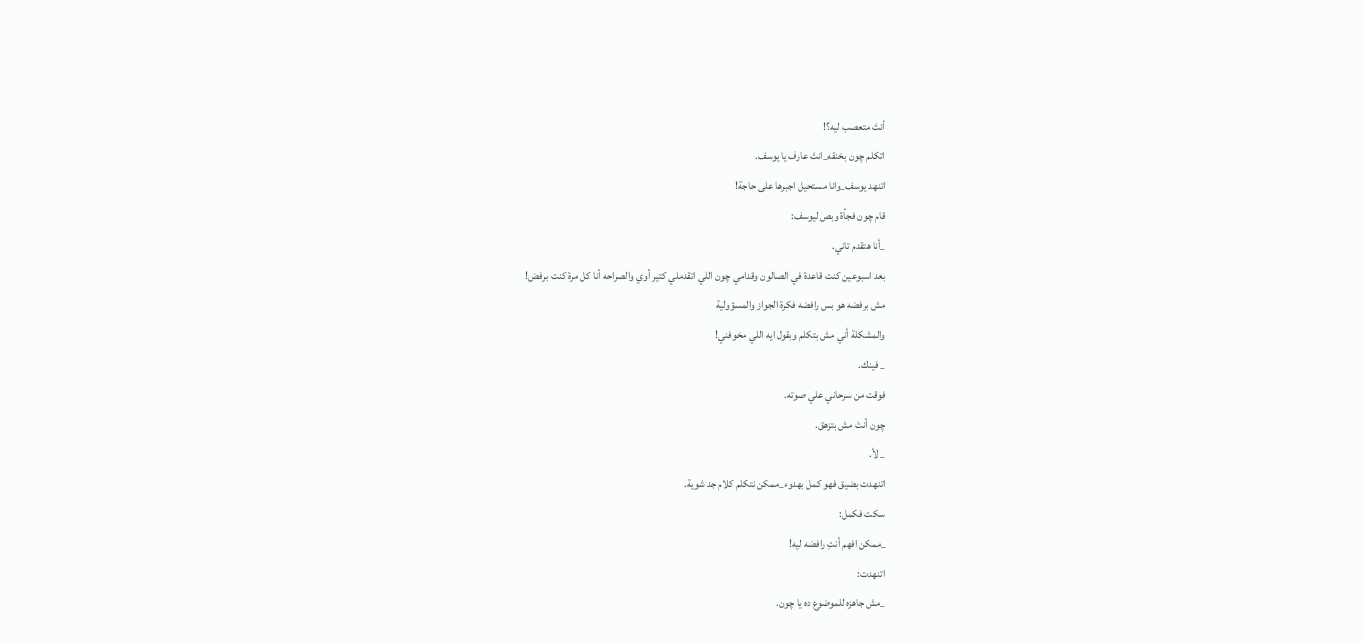أنتَ متعصب ليه؟!
اتكلم چون بخنقه_انتَ عارف يا يوسف.
اتنهد يوسف_وانا مستحيل اجبرها على حاجة!
قام چون فجأة وبص ليوسف:
_أنا هتقدم تاني.
بعد اسبوعين كنت قاعدة في الصالون وقدامي چون اللي اتقدملي كتير أوي والصراحه أنا كل مرة كنت برفض!
مش برفضه هو بس رافضه فكرة الجواز والمسؤولية
والمشكلة أني مش بتكلم وبقول ايه اللي مخوفني!
_ فينك.
فوقت من سرحاني علي صوته.
چون أنتَ مش بتزهق.
_ لأ.
اتنهدت بضيق فهو كمل بهدوء_ممكن نتكلم كلام جد شوية.
سكت فكمل:
_ممكن افهم أنتِ رافضه ليه!
اتنهدت:
_مش جاهزه للموضوع ده يا چون.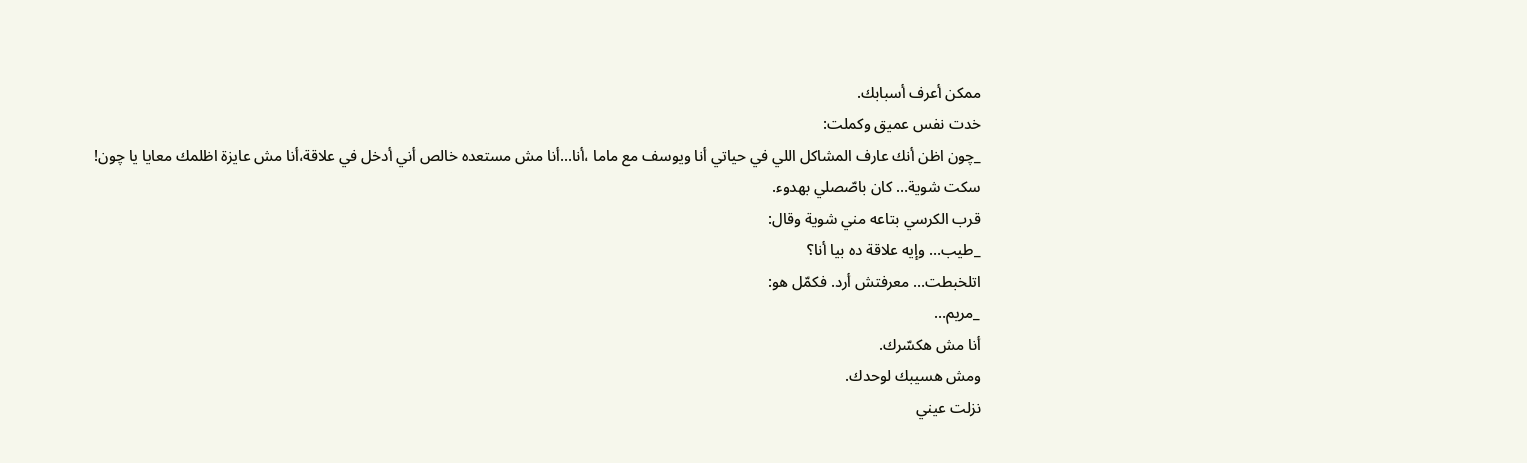ممكن أعرف أسبابك.
خدت نفس عميق وكملت:
_چون اظن أنك عارف المشاكل اللي في حياتي أنا ويوسف مع ماما ،أنا...أنا مش مستعده خالص أني أدخل في علاقة،أنا مش عايزة اظلمك معايا يا چون!
سكت شوية… كان باصّصلي بهدوء.
قرب الكرسي بتاعه مني شوية وقال:
_طيب… وإيه علاقة ده بيا أنا؟
اتلخبطت… معرفتش أرد. فكمّل هو:
_مريم…
أنا مش هكسّرك.
ومش هسيبك لوحدك.
نزلت عيني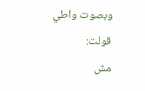وبصوت واطي قولت:
مش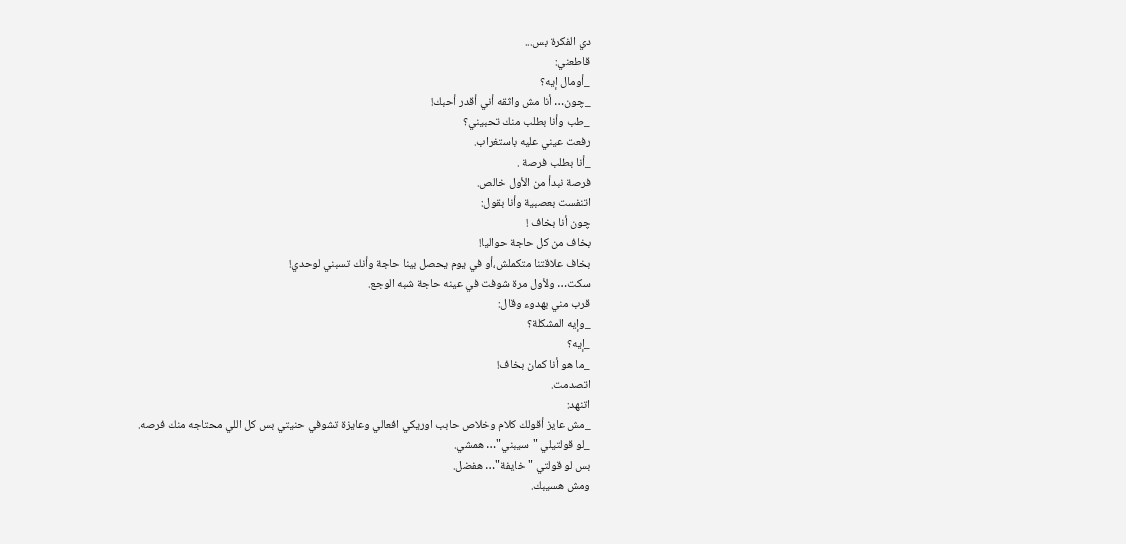دي الفكرة بس...
قاطعني:
_أومال إيه؟
_چون… أنا مش واثقه أني أقدر أحبك!
_طب وأنا بطلب منك تحبيني؟
رفعت عيني عليه باستغراب.
_أنا بطلب فرصة .
فرصة نبدأ من الأول خالص.
اتنفست بعصبية وأنا بقول:
چون أنا بخاف !
بخاف من كل حاجة حواليا!
بخاف علاقتنا متكملش،أو في يوم يحصل بينا حاجة وأنك تسبني لوحدي!
سكت… ولأول مرة شوفت في عينه حاجة شبه الوجع.
قرب مني بهدوء وقال:
_وإيه المشكلة؟
_إيه؟
_ما هو أنا كمان بخاف!
اتصدمت.
اتنهد:
_مش عايز أقولك كلام وخلاص حابب اوريكي افعالي وعايزة تشوفي حنيتي بس كل اللي محتاجه منك فرصه.
_لو قولتيلي "سيبني"… همشي.
بس لو قولتي "خايفة"… هفضل.
ومش هسيبك.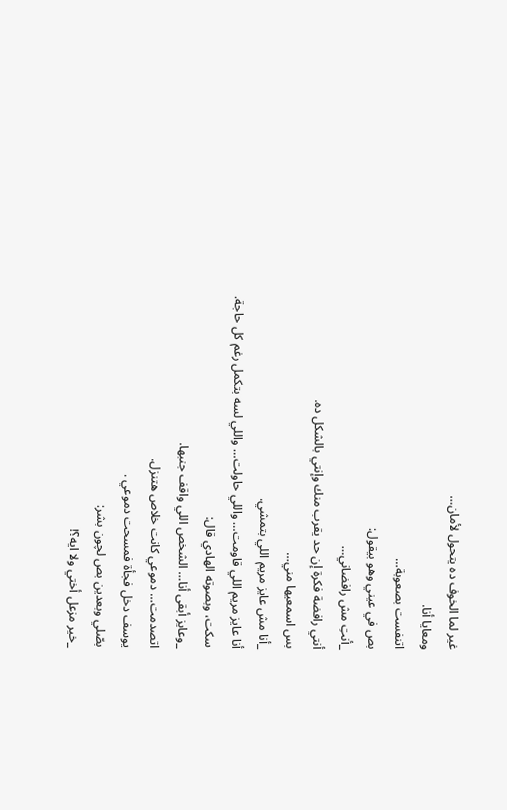غير لما الخوف ده يتحول لأمان…
ومعايا أنا.
اتنفست بصعوبة…
بص في عيني وهو بيقول:
_أنتِ مش رافضاني…
أنتي رافضة فكرة إن حد يقرب منك وإنتي بالشكل ده.
بس اسمعيها مني…
_أنا مش عايز مريم اللي بتمشي.
أنا عايز مريم اللي قاومت… واللي حاولت… واللي لسه بتكمل رغم كل حاجة.
سكت، وبصوته الهادي قال:
_وعايز أبقى أنا… الشخص اللي واقف جنبها.
اتصدمت… دموعي كانت خلاص هتنزل.
يوسف دخل فجأة فمسحت دموعي .
بصّلي وبعدين بص لچون بشر:
_خير مزعل أختي ولا ايه؟!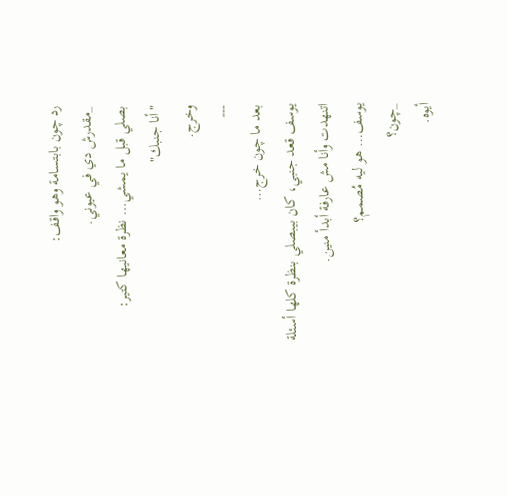رد چون بابتسامة وهو واقف:
_مقدرش دي في عيوني.
بصلي قبل ما يمشي… نظرة معانيها كتير:
"أنا جنبك"
وخرج.
---
بعد ما چون خرج…
يوسف قعد جنبي، كان بيبصلي بنظرة كلها أسئلة
اتنهدت وأنا مش عارفة أبدأ منين.
يوسف… هو ليه مُصمم؟
_چون؟
أيوه.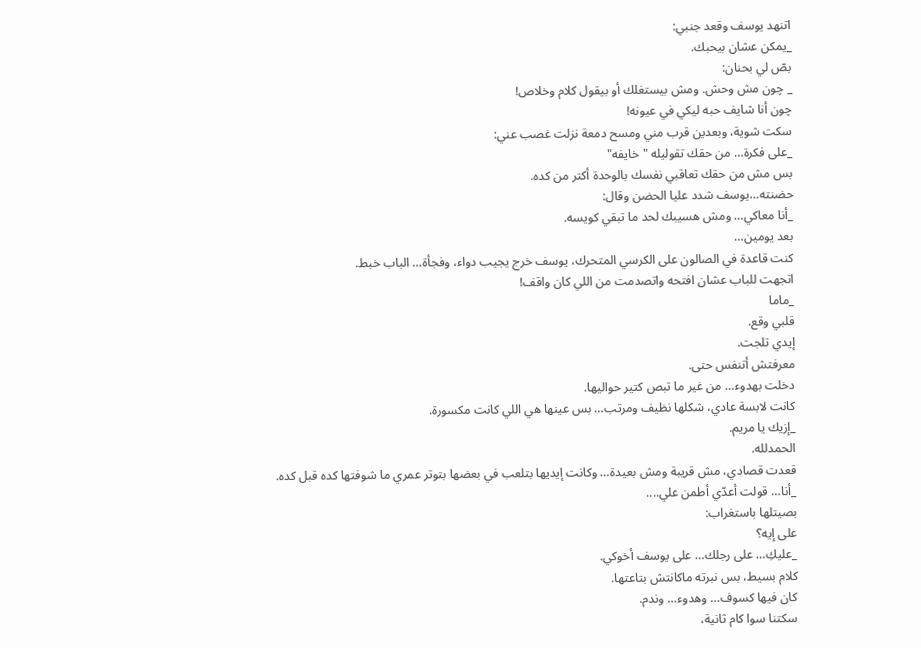اتنهد يوسف وقعد جنبي:
_يمكن عشان بيحبك.
بصّ لي بحنان:
_ چون مش وحش. ومش بيستغلك أو بيقول كلام وخلاص!
چون أنا شايف حبه ليكي في عيونه!
سكت شوية، وبعدين قرب مني ومسح دمعة نزلت غصب عني:
_على فكرة… من حقك تقوليله "خايفه"
بس مش من حقك تعاقبي نفسك بالوحدة أكتر من كده.
حضنته…يوسف شدد عليا الحضن وقال:
_أنا معاكي… ومش هسيبك لحد ما تبقي كويسه.
بعد يومين…
كنت قاعدة في الصالون على الكرسي المتحرك، يوسف خرج يجيب دواء، وفجأة… الباب خبط.
اتجهت للباب عشان افتحه واتصدمت من اللي كان واقف!
_ماما
قلبي وقع.
إيدي تلجت.
معرفتش أتنفس حتى.
دخلت بهدوء… من غير ما تبص كتير حواليها.
كانت لابسة عادي، شكلها نظيف ومرتب… بس عينها هي اللي كانت مكسورة.
_إزيك يا مريم.
الحمدلله.
قعدت قصادي، مش قريبة ومش بعيدة… وكانت إيديها بتلعب في بعضها بتوتر عمري ما شوفتها كده قبل كده.
_أنا… قولت أعدّي أطمن علي....
بصيتلها باستغراب:
على إيه؟
_عليكِ… على رجلك… على يوسف أخوكي.
كلام بسيط، بس نبرته ماكانتش بتاعتها.
كان فيها كسوف… وهدوء… وندم.
سكتنا سوا كام ثانية،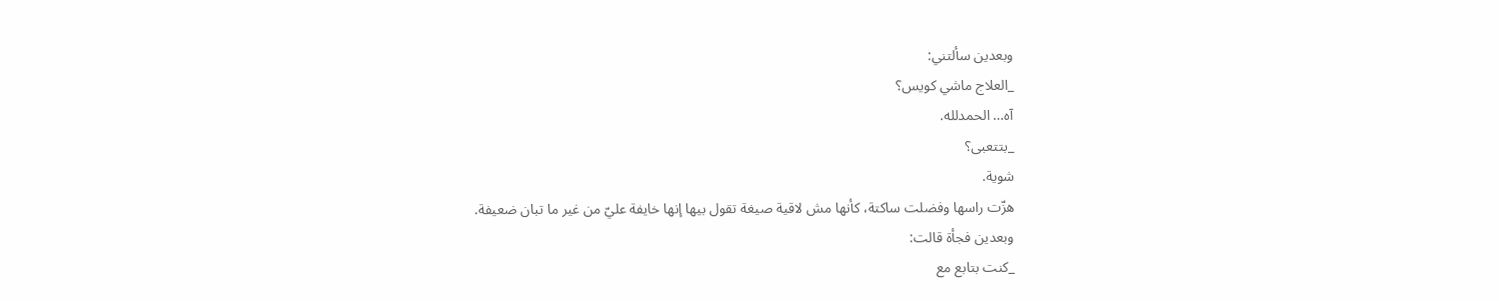وبعدين سألتني:
_العلاج ماشي كويس؟
آه… الحمدلله.
_بتتعبى؟
شوية.
هزّت راسها وفضلت ساكتة، كأنها مش لاقية صيغة تقول بيها إنها خايفة عليّ من غير ما تبان ضعيفة.
وبعدين فجأة قالت:
_كنت بتابع مع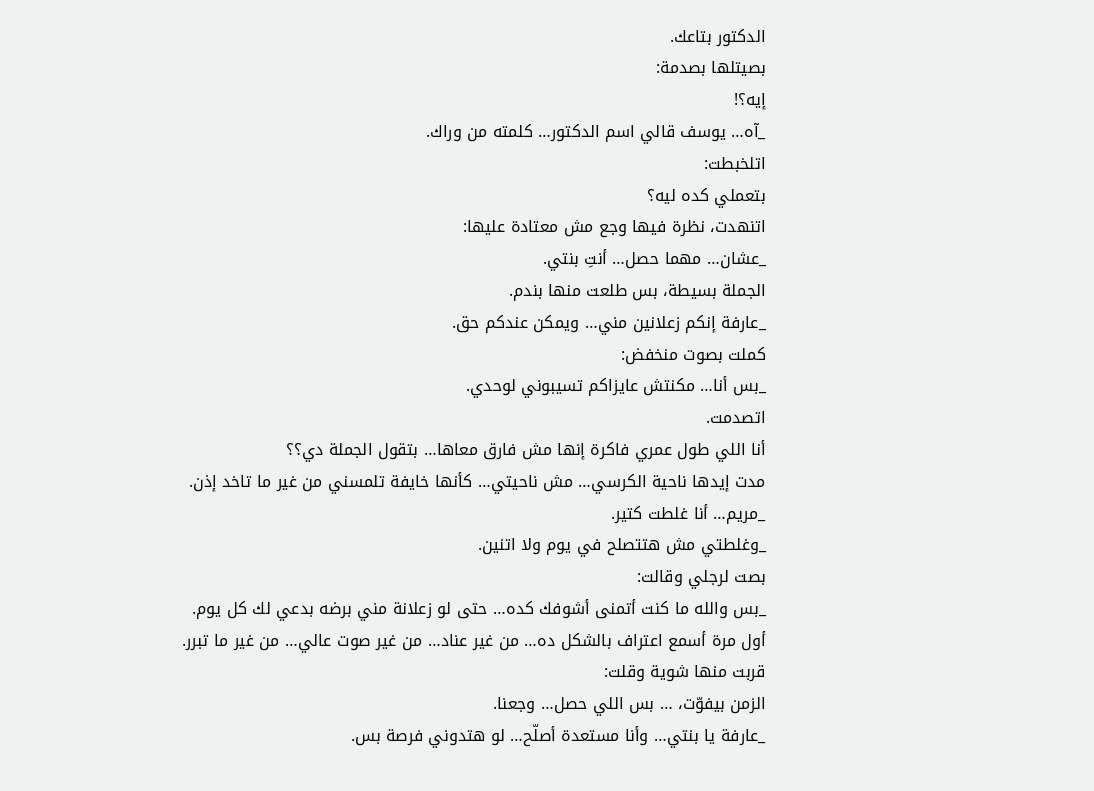الدكتور بتاعك.
بصيتلها بصدمة:
إيه؟!
_آه… يوسف قالي اسم الدكتور… كلمته من وراك.
اتلخبطت:
بتعملي كده ليه؟
اتنهدت، نظرة فيها وجع مش معتادة عليها:
_عشان… مهما حصل… أنتِ بنتي.
الجملة بسيطة، بس طلعت منها بندم.
_عارفة إنكم زعلانين مني… ويمكن عندكم حق.
كملت بصوت منخفض:
_بس أنا… مكنتش عايزاكم تسيبوني لوحدي.
اتصدمت.
أنا اللي طول عمري فاكرة إنها مش فارق معاها… بتقول الجملة دي؟؟
مدت إيدها ناحية الكرسي… مش ناحيتي… كأنها خايفة تلمسني من غير ما تاخد إذن.
_مريم… أنا غلطت كتير.
_وغلطتي مش هتتصلح في يوم ولا اتنين.
بصت لرجلي وقالت:
_بس والله ما كنت أتمنى أشوفك كده… حتى لو زعلانة مني برضه بدعي لك كل يوم.
أول مرة أسمع اعتراف بالشكل ده… من غير عناد… من غير صوت عالي… من غير ما تبرر.
قربت منها شوية وقلت:
الزمن بيفوّت، … بس اللي حصل… وجعنا.
_عارفة يا بنتي… وأنا مستعدة أصلّح… لو هتدوني فرصة بس.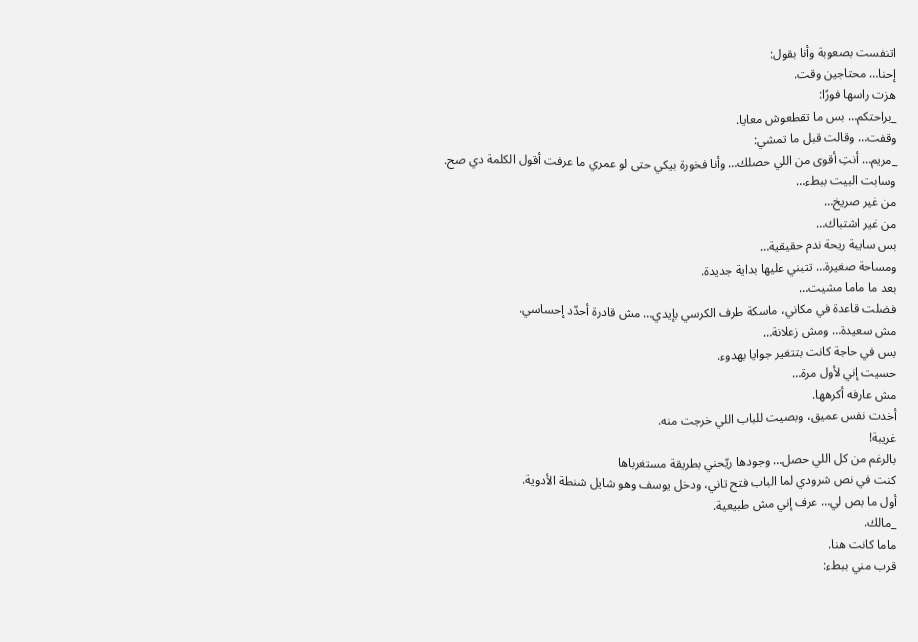اتنفست بصعوبة وأنا بقول:
إحنا… محتاجين وقت.
هزت راسها فورًا:
_براحتكم… بس ما تقطعوش معايا.
وقفت… وقالت قبل ما تمشي:
_مريم… أنتِ أقوى من اللي حصلك… وأنا فخورة بيكي حتى لو عمري ما عرفت أقول الكلمة دي صح.
وسابت البيت ببطء…
من غير صريخ…
من غير اشتباك…
بس سايبة ريحة ندم حقيقية…
ومساحة صغيرة… تتبني عليها بداية جديدة.
بعد ما ماما مشيت…
فضلت قاعدة في مكاني، ماسكة طرف الكرسي بإيدي… مش قادرة أحدّد إحساسي.
مش سعيدة… ومش زعلانة…
بس في حاجة كانت بتتغير جوايا بهدوء.
حسيت إني لأول مرة…
مش عارفه أكرهها.
أخدت نفس عميق، وبصيت للباب اللي خرجت منه.
غريبة!
بالرغم من كل اللي حصل… وجودها ريّحني بطريقة مستغرباها
كنت في نص شرودي لما الباب فتح تاني، ودخل يوسف وهو شايل شنطة الأدوية.
أول ما بص لي… عرف إني مش طبيعية.
_مالك.
ماما كانت هنا.
قرب مني ببطء: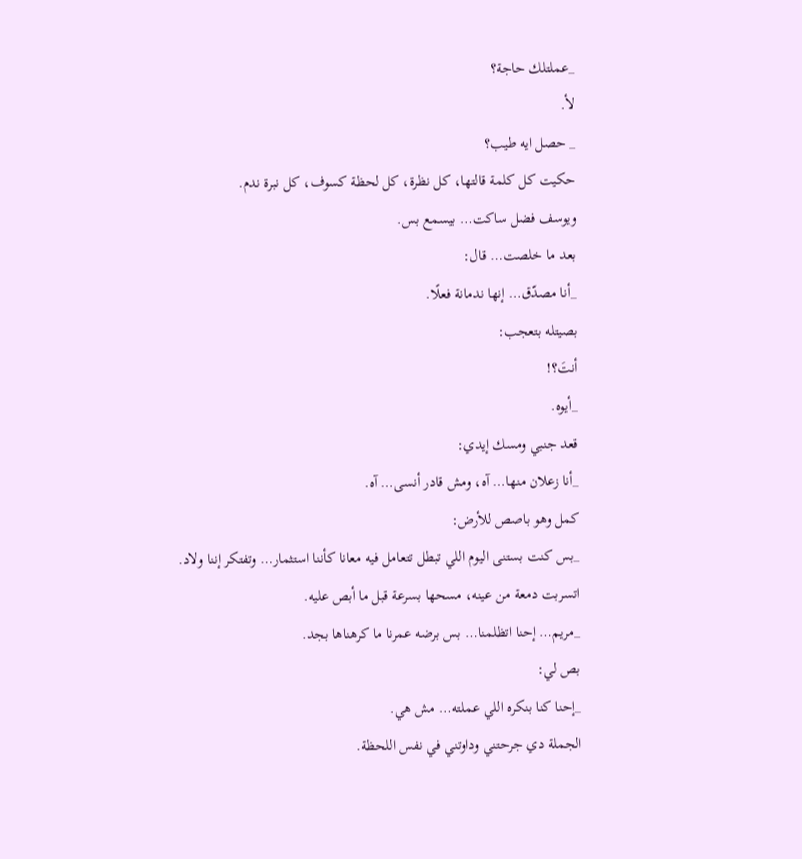_عملتلك حاجة؟
لأ.
_ حصل ايه طيب؟
حكيت كل كلمة قالتها، كل نظرة، كل لحظة كسوف، كل نبرة ندم.
ويوسف فضل ساكت… بيسمع بس.
بعد ما خلصت… قال:
_أنا مصدّق… إنها ندمانة فعلًا.
بصيتله بتعجب:
أنتَ؟!
_أيوه.
قعد جنبي ومسك إيدي:
_أنا زعلان منها… آه، ومش قادر أنسى… آه.
كمل وهو باصص للأرض:
_بس كنت بستنى اليوم اللي تبطل تتعامل فيه معانا كأننا استثمار… وتفتكر إننا ولاد.
اتسربت دمعة من عينه، مسحها بسرعة قبل ما أبص عليه.
_مريم… إحنا اتظلمنا… بس برضه عمرنا ما كرهناها بجد.
بص لي:
_إحنا كنا بنكره اللي عملته… مش هي.
الجملة دي جرحتني وداوتني في نفس اللحظة.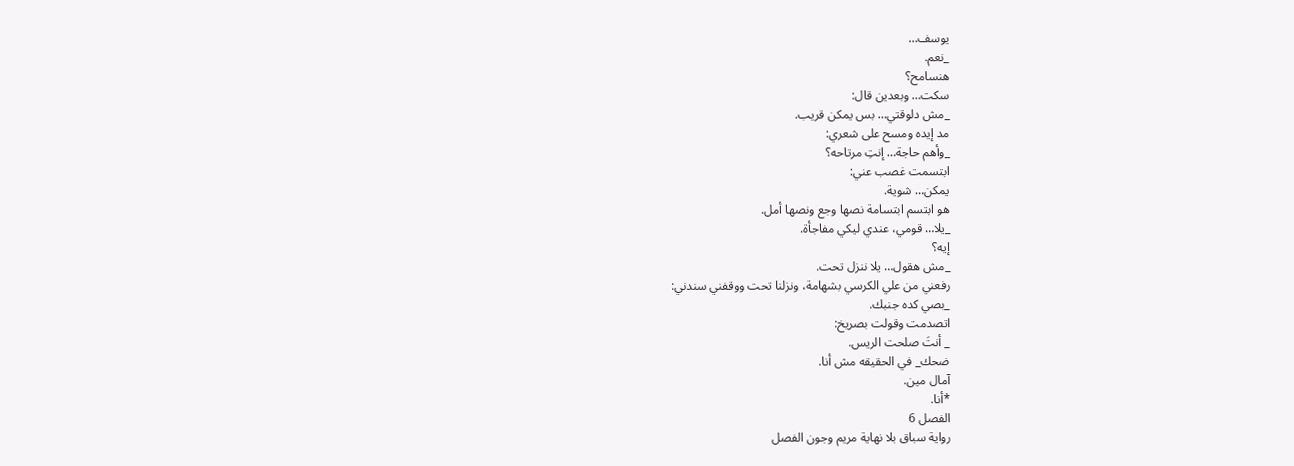يوسف…
_نعم.
هنسامح؟
سكت… وبعدين قال:
_مش دلوقتي… بس يمكن قريب.
مد إيده ومسح على شعري:
_وأهم حاجة… إنتِ مرتاحه؟
ابتسمت غصب عني:
يمكن… شوية.
هو ابتسم ابتسامة نصها وجع ونصها أمل.
_يلا… قومي، عندي ليكي مفاجأة.
إيه؟
_مش هقول… يلا ننزل تحت.
رفعني من علي الكرسي بشهامة، ونزلنا تحت ووقفني سندني:
_بصي كده جنبك.
اتصدمت وقولت بصريخ:
_ أنتَ صلحت الريس.
ضحك_ في الحقيقه مش أنا.
آمال مين.
*أنا.
الفصل 6
رواية سباق بلا نهاية مريم وجون الفصل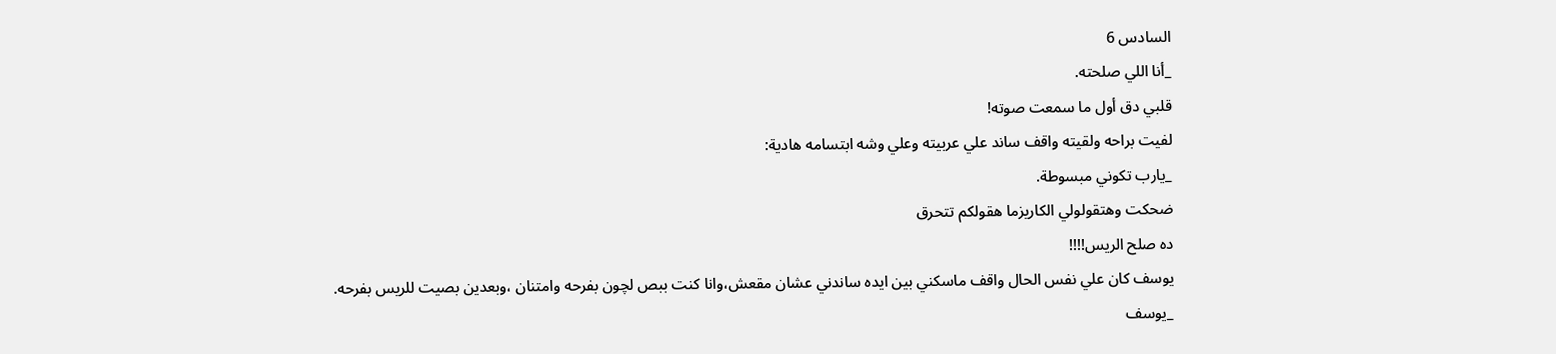السادس 6
_أنا اللي صلحته.
قلبي دق أول ما سمعت صوته!
لفيت براحه ولقيته واقف ساند علي عربيته وعلي وشه ابتسامه هادية:
_يارب تكوني مبسوطة.
ضحكت وهتقولولي الكاريزما هقولكم تتحرق
ده صلح الريس!!!!
يوسف كان علي نفس الحال واقف ماسكني بين ايده ساندني عشان مقعش،وانا كنت ببص لچون بفرحه وامتنان ،وبعدين بصيت للريس بفرحه.
_يوسف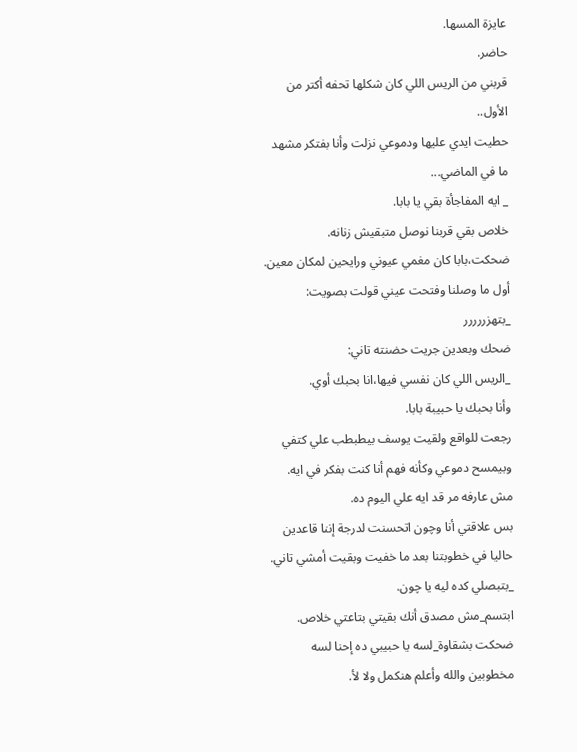عايزة المسها.
حاضر.
قربني من الريس اللي كان شكلها تحفه أكتر من الأول..
حطيت ايدي عليها ودموعي نزلت وأنا بفتكر مشهد ما في الماضي...
_ ايه المفاجأة بقي يا بابا.
خلاص بقي قربنا نوصل متبقيش زنانه.
ضحكت،بابا كان مغمي عيوني ورايحين لمكان معين.
أول ما وصلنا وفتحت عيني قولت بصويت:
_بتهزررررر
ضحك وبعدين جريت حضنته تاني:
_الريس اللي كان نفسي فيها،انا بحبك أوي.
وأنا بحبك يا حبيبة بابا.
رجعت للواقع ولقيت يوسف بيطبطب علي كتفي وبيمسح دموعي وكأنه فهم أنا كنت بفكر في ايه.
مش عارفه مر قد ايه علي اليوم ده.
بس علاقتي أنا وچون اتحسنت لدرجة إننا قاعدين حاليا في خطوبتنا بعد ما خفيت وبقيت أمشي تاني.
_بتبصلي كده ليه يا چون.
ابتسم_مش مصدق أنك بقيتي بتاعتي خلاص.
ضحكت بشقاوة_لسه يا حبيبي ده إحنا لسه مخطوبين والله وأعلم هنكمل ولا لأ.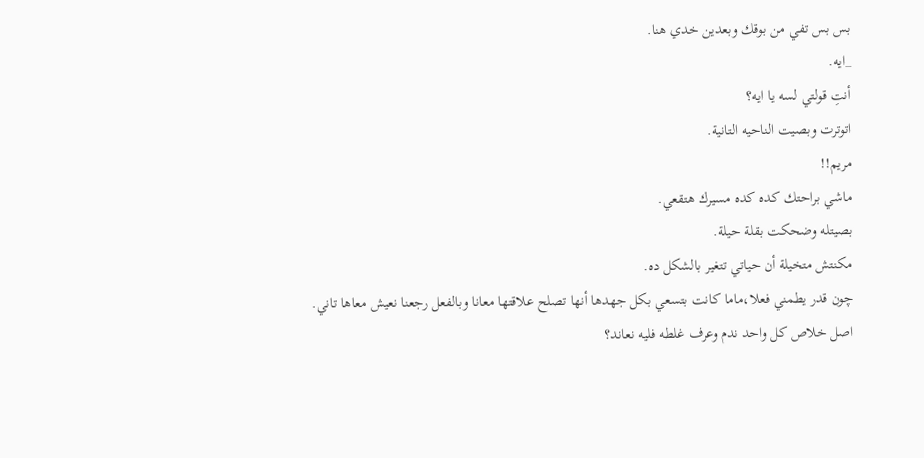بس بس تفي من بوقك وبعدين خدي هنا.
_ايه.
أنتِ قولتي لسه يا ايه؟
اتوترت وبصيت الناحيه التانية.
مريم!!
ماشي براحتك كده كده مسيرك هتقعي.
بصيتله وضحكت بقلة حيلة.
مكنتش متخيلة أن حياتي تتغير بالشكل ده.
چون قدر يطمني فعلا،ماما كانت بتسعي بكل جهدها أنها تصلح علاقتها معانا وبالفعل رجعنا نعيش معاها تاني.
اصل خلاص كل واحد ندم وعرف غلطه فليه نعاند؟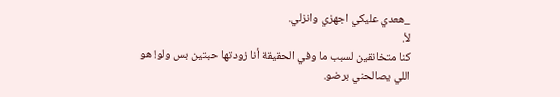_هعدي عليكي اجهزي وانزلي.
لأ.
كنا متخانقين لسبب ما وفي الحقيقة أنا زودتها حبتين بس ولو! هو اللي يصالحني برضو.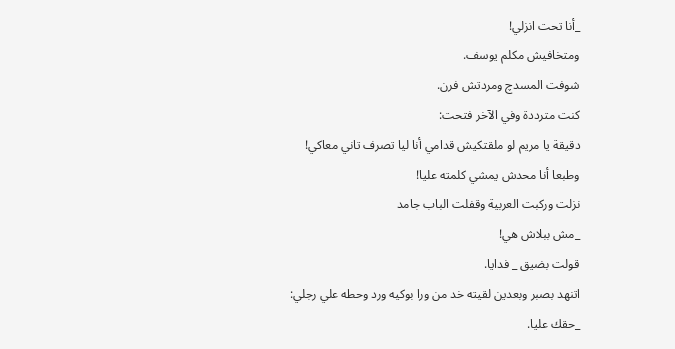_أنا تحت انزلي!
ومتخافيش مكلم يوسف.
شوفت المسدچ ومردتش فرن.
كنت مترددة وفي الآخر فتحت:
دقيقة يا مريم لو ملقتكيش قدامي أنا ليا تصرف تاني معاكي!
وطبعا أنا محدش يمشي كلمته عليا!
نزلت وركبت العربية وقفلت الباب جامد
_مش ببلاش هي!
قولت بضيق _ فدايا.
اتنهد بصبر وبعدين لقيته خد من ورا بوكيه ورد وحطه علي رجلي:
_حقك عليا.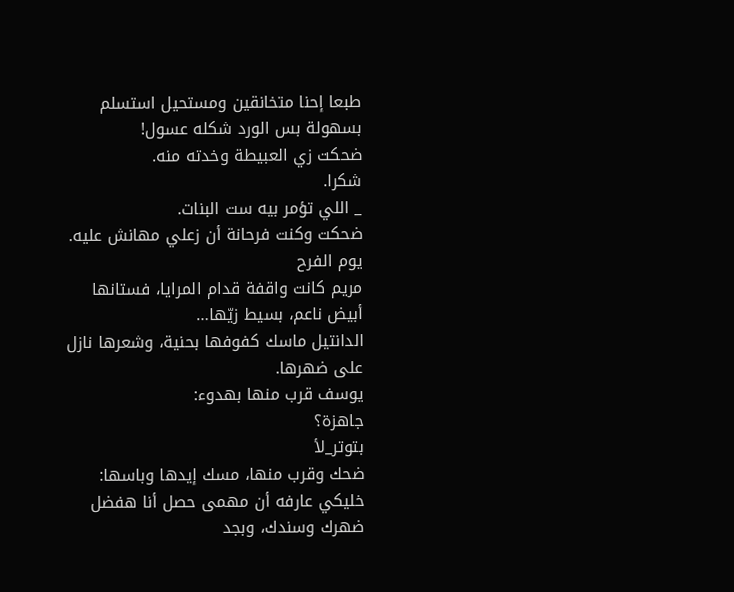طبعا إحنا متخانقين ومستحيل استسلم بسهولة بس الورد شكله عسول!
ضحكت زي العبيطة وخدته منه.
شكرا.
_ اللي تؤمر بيه ست البنات.
ضحكت وكنت فرحانة أن زعلي مهانش عليه.
يوم الفرح
مريم كانت واقفة قدام المرايا، فستانها أبيض ناعم، بسيط زيّها…
الدانتيل ماسك كفوفها بحنية، وشعرها نازل على ضهرها.
يوسف قرب منها بهدوء:
جاهزة؟
بتوتر_لأ
ضحك وقرب منها، مسك إيدها وباسها:
خليكي عارفه أن مهمى حصل أنا هفضل ضهرك وسندك، وبجد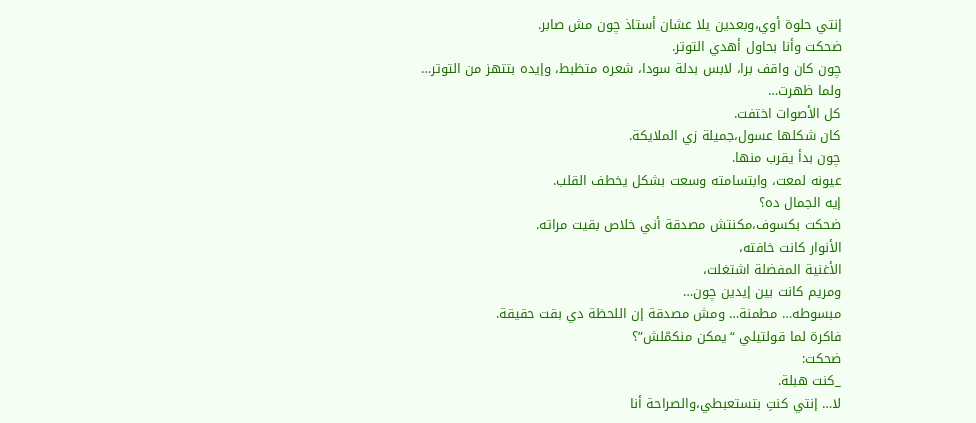إنتي حلوة أوي،وبعدين يلا عشان أستاذ چون مش صابر.
ضحكت وأنا بحاول أهدي التوتر.
چون كان واقف برا، لابس بدلة سودا، شعره متظبط، وإيده بتتهز من التوتر…
ولما ظهرت…
كل الأصوات اختفت.
كان شكلها عسول،جميلة زي الملايكة.
چون بدأ يقرب منها.
عيونه لمعت، وابتسامته وسعت بشكل يخطف القلب.
إيه الجمال ده؟
ضحكت بكسوف،مكنتش مصدقة أني خلاص بقيت مراته.
الأنوار كانت خافته،
الأغنية المفضلة اشتغلت،
ومريم كانت بين إيدين چون…
مبسوطه… مطمنة… ومش مصدقة إن اللحظة دي بقت حقيقة.
فاكرة لما قولتيلي “يمكن منكمّلش”؟
ضحكت:
_كنت هبلة.
لا… إنتي كنتِ بتستعبطي،والصراحة أنا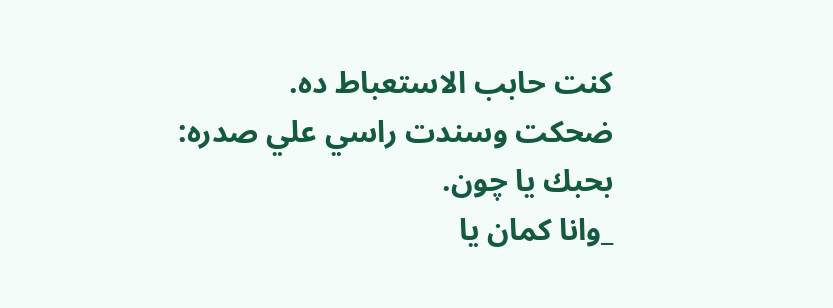كنت حابب الاستعباط ده.
ضحكت وسندت راسي علي صدره:
بحبك يا چون.
_وانا كمان يا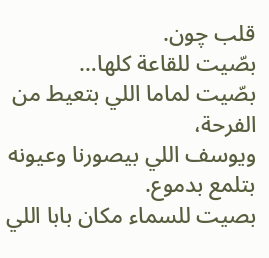قلب چون.
بصّيت للقاعة كلها…
بصّيت لماما اللي بتعيط من الفرحة،
ويوسف اللي بيصورنا وعيونه بتلمع بدموع.
بصيت للسماء مكان بابا اللي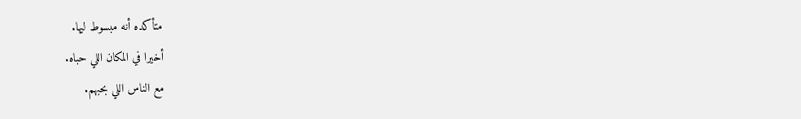متأكده أنه مبسوط ليها.
أخيرا في المكان اللي حباه.
مع الناس اللي بحبهم.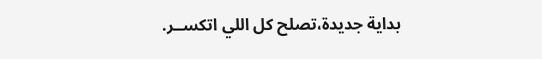بداية جديدة،تصلح كل اللي اتكســر.